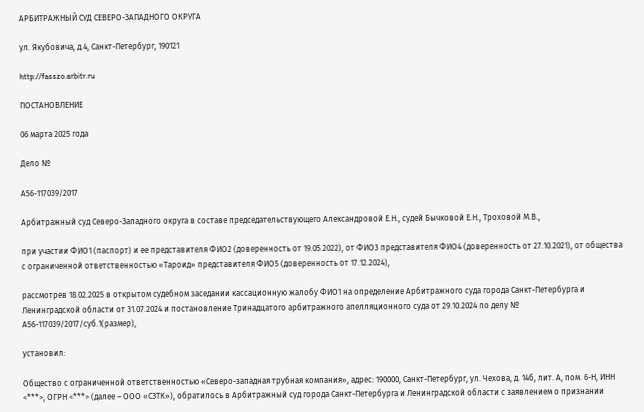АРБИТРАЖНЫЙ СУД СЕВЕРО-ЗАПАДНОГО ОКРУГА

ул. Якубовича, д.4, Санкт-Петербург, 190121

http://fasszo.arbitr.ru

ПОСТАНОВЛЕНИЕ

06 марта 2025 года

Дело №

А56-117039/2017

Арбитражный суд Северо-Западного округа в составе председательствующего Александровой Е.Н., судей Бычковой Е.Н., Троховой М.В.,

при участии ФИО1 (паспорт) и ее представителя ФИО2 (доверенность от 19.05.2022), от ФИО3 представителя ФИО4 (доверенность от 27.10.2021), от общества с ограниченной ответственностью «Тароид» представителя ФИО5 (доверенность от 17.12.2024),

рассмотрев 18.02.2025 в открытом судебном заседании кассационную жалобу ФИО1 на определение Арбитражного суда города Санкт-Петербурга и Ленинградской области от 31.07.2024 и постановление Тринадцатого арбитражного апелляционного суда от 29.10.2024 по делу № А56-117039/2017/суб.1(размер),

установил:

Общество с ограниченной ответственностью «Северо-западная трубная компания», адрес: 190000, Санкт-Петербург, ул. Чехова, д. 14б, лит. А, пом. 6-Н, ИНН <***>, ОГРН <***> (далее – ООО «СЗТК»), обратилось в Арбитражный суд города Санкт-Петербурга и Ленинградской области с заявлением о признании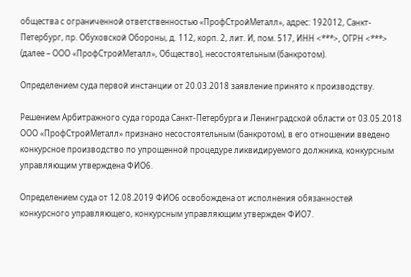общества с ограниченной ответственностью «ПрофСтройМеталл», адрес: 192012, Санкт-Петербург, пр. Обуховской Обороны, д. 112, корп. 2, лит. И, пом. 517, ИНН <***>, ОГРН <***> (далее – ООО «ПрофСтройМеталл», Общество), несостоятельным (банкротом).

Определением суда первой инстанции от 20.03.2018 заявление принято к производству.

Решением Арбитражного суда города Санкт-Петербурга и Ленинградской области от 03.05.2018 ООО «ПрофСтройМеталл» признано несостоятельным (банкротом), в его отношении введено конкурсное производство по упрощенной процедуре ликвидируемого должника, конкурсным управляющим утверждена ФИО6.

Определением суда от 12.08.2019 ФИО6 освобождена от исполнения обязанностей конкурсного управляющего, конкурсным управляющим утвержден ФИО7.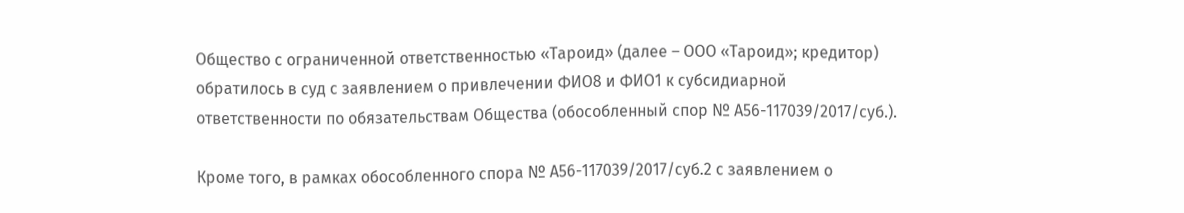Общество с ограниченной ответственностью «Тароид» (далее – ООО «Тароид»; кредитор) обратилось в суд с заявлением о привлечении ФИО8 и ФИО1 к субсидиарной ответственности по обязательствам Общества (обособленный спор № А56-117039/2017/суб.).

Кроме того, в рамках обособленного спора № А56-117039/2017/суб.2 с заявлением о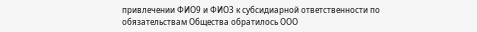привлечении ФИО9 и ФИО3 к субсидиарной ответственности по обязательствам Общества обратилось ООО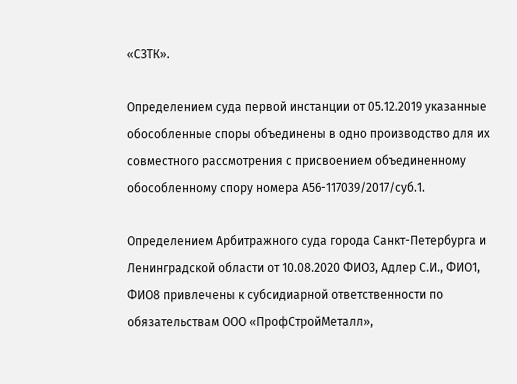«СЗТК».

Определением суда первой инстанции от 05.12.2019 указанные обособленные споры объединены в одно производство для их совместного рассмотрения с присвоением объединенному обособленному спору номера А56-117039/2017/суб.1.

Определением Арбитражного суда города Санкт-Петербурга и Ленинградской области от 10.08.2020 ФИО3, Адлер С.И., ФИО1, ФИО8 привлечены к субсидиарной ответственности по обязательствам ООО «ПрофСтройМеталл»,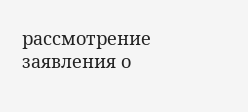рассмотрение заявления о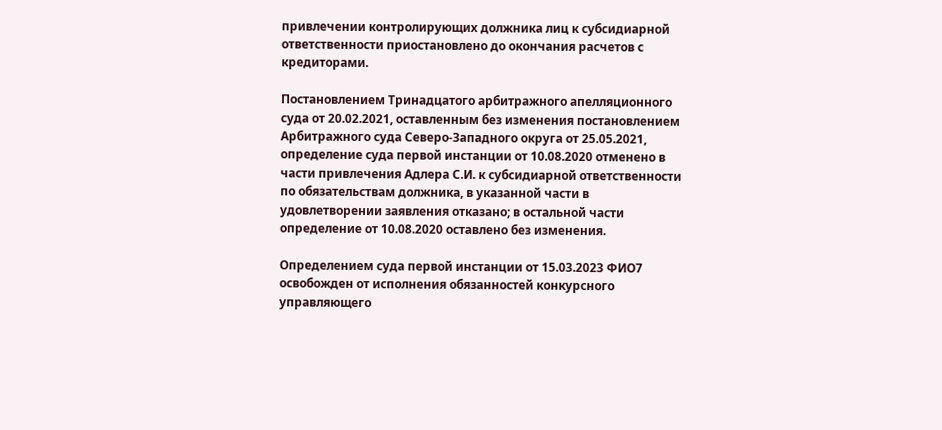привлечении контролирующих должника лиц к субсидиарной ответственности приостановлено до окончания расчетов с кредиторами.

Постановлением Тринадцатого арбитражного апелляционного суда от 20.02.2021, оставленным без изменения постановлением Арбитражного суда Северо-Западного округа от 25.05.2021, определение суда первой инстанции от 10.08.2020 отменено в части привлечения Адлера С.И. к субсидиарной ответственности по обязательствам должника, в указанной части в удовлетворении заявления отказано; в остальной части определение от 10.08.2020 оставлено без изменения.

Определением суда первой инстанции от 15.03.2023 ФИО7 освобожден от исполнения обязанностей конкурсного управляющего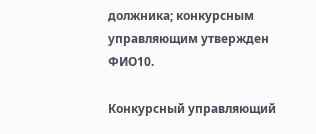должника; конкурсным управляющим утвержден ФИО10.

Конкурсный управляющий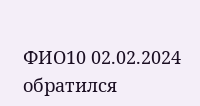ФИО10 02.02.2024 обратился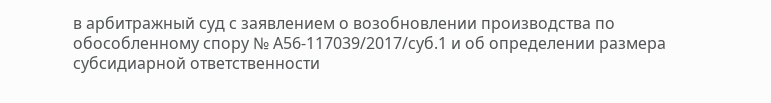в арбитражный суд с заявлением о возобновлении производства по обособленному спору № А56-117039/2017/суб.1 и об определении размера субсидиарной ответственности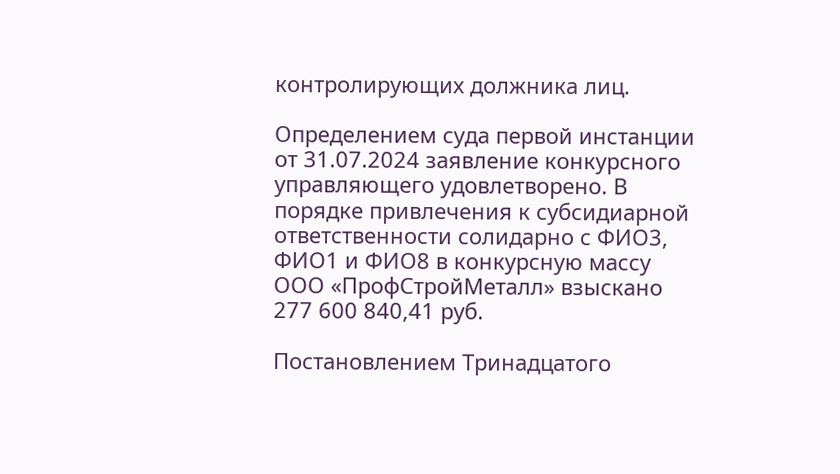контролирующих должника лиц.

Определением суда первой инстанции от 31.07.2024 заявление конкурсного управляющего удовлетворено. В порядке привлечения к субсидиарной ответственности солидарно с ФИО3, ФИО1 и ФИО8 в конкурсную массу ООО «ПрофСтройМеталл» взыскано 277 600 840,41 руб.

Постановлением Тринадцатого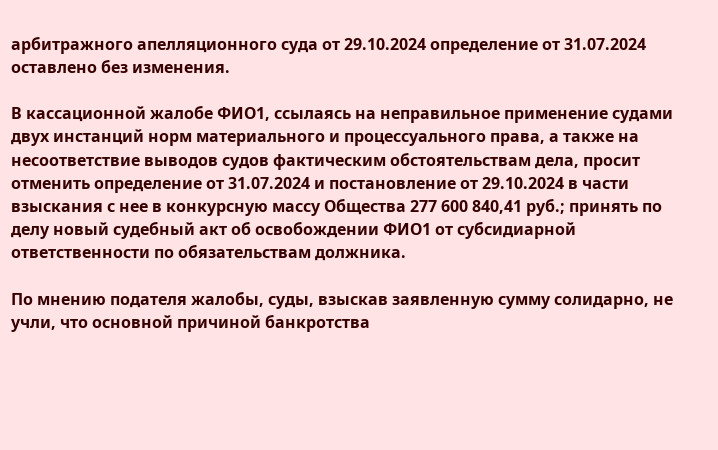арбитражного апелляционного суда от 29.10.2024 определение от 31.07.2024 оставлено без изменения.

В кассационной жалобе ФИО1, ссылаясь на неправильное применение судами двух инстанций норм материального и процессуального права, а также на несоответствие выводов судов фактическим обстоятельствам дела, просит отменить определение от 31.07.2024 и постановление от 29.10.2024 в части взыскания с нее в конкурсную массу Общества 277 600 840,41 руб.; принять по делу новый судебный акт об освобождении ФИО1 от субсидиарной ответственности по обязательствам должника.

По мнению подателя жалобы, суды, взыскав заявленную сумму солидарно, не учли, что основной причиной банкротства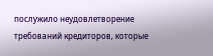послужило неудовлетворение требований кредиторов, которые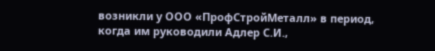возникли у ООО «ПрофСтройМеталл» в период, когда им руководили Адлер С.И.,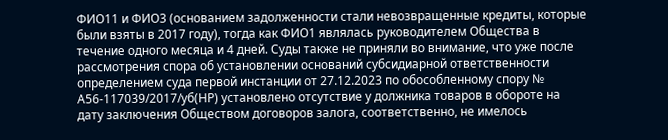ФИО11 и ФИО3 (основанием задолженности стали невозвращенные кредиты, которые были взяты в 2017 году), тогда как ФИО1 являлась руководителем Общества в течение одного месяца и 4 дней. Суды также не приняли во внимание, что уже после рассмотрения спора об установлении оснований субсидиарной ответственности определением суда первой инстанции от 27.12.2023 по обособленному спору № А56-117039/2017/уб(НР) установлено отсутствие у должника товаров в обороте на дату заключения Обществом договоров залога, соответственно, не имелось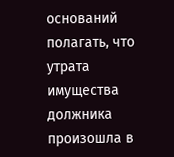оснований полагать, что утрата имущества должника произошла в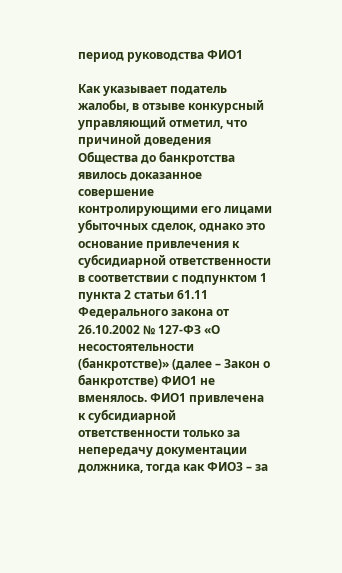период руководства ФИО1

Как указывает податель жалобы, в отзыве конкурсный управляющий отметил, что причиной доведения Общества до банкротства явилось доказанное совершение контролирующими его лицами убыточных сделок, однако это основание привлечения к субсидиарной ответственности в соответствии с подпунктом 1 пункта 2 статьи 61.11 Федерального закона от 26.10.2002 № 127-ФЗ «О несостоятельности (банкротстве)» (далее – Закон о банкротстве) ФИО1 не вменялось. ФИО1 привлечена к субсидиарной ответственности только за непередачу документации должника, тогда как ФИО3 – за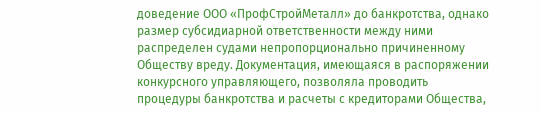доведение ООО «ПрофСтройМеталл» до банкротства, однако размер субсидиарной ответственности между ними распределен судами непропорционально причиненному Обществу вреду. Документация, имеющаяся в распоряжении конкурсного управляющего, позволяла проводить процедуры банкротства и расчеты с кредиторами Общества,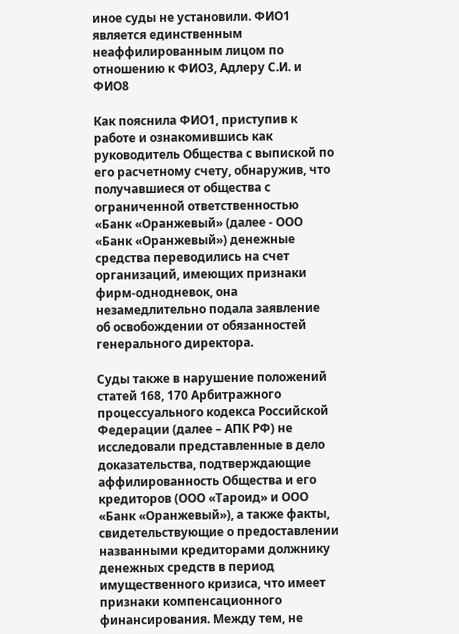иное суды не установили. ФИО1 является единственным неаффилированным лицом по отношению к ФИО3, Адлеру С.И. и ФИО8

Как пояснила ФИО1, приступив к работе и ознакомившись как руководитель Общества с выпиской по его расчетному счету, обнаружив, что получавшиеся от общества с ограниченной ответственностью «Банк «Оранжевый» (далее - ООО «Банк «Оранжевый») денежные средства переводились на счет организаций, имеющих признаки фирм-однодневок, она незамедлительно подала заявление об освобождении от обязанностей генерального директора.

Суды также в нарушение положений статей 168, 170 Арбитражного процессуального кодекса Российской Федерации (далее – АПК РФ) не исследовали представленные в дело доказательства, подтверждающие аффилированность Общества и его кредиторов (ООО «Тароид» и ООО «Банк «Оранжевый»), а также факты, свидетельствующие о предоставлении названными кредиторами должнику денежных средств в период имущественного кризиса, что имеет признаки компенсационного финансирования. Между тем, не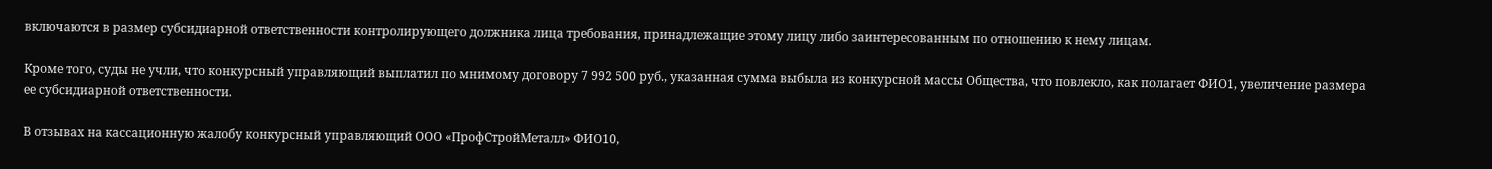включаются в размер субсидиарной ответственности контролирующего должника лица требования, принадлежащие этому лицу либо заинтересованным по отношению к нему лицам.

Кроме того, суды не учли, что конкурсный управляющий выплатил по мнимому договору 7 992 500 руб., указанная сумма выбыла из конкурсной массы Общества, что повлекло, как полагает ФИО1, увеличение размера ее субсидиарной ответственности.

В отзывах на кассационную жалобу конкурсный управляющий ООО «ПрофСтройМеталл» ФИО10,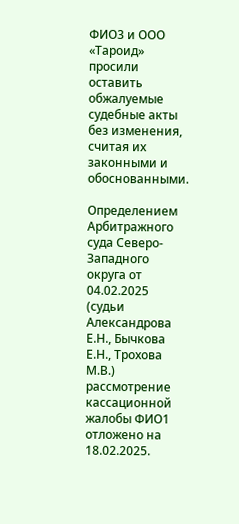ФИО3 и ООО «Тароид» просили оставить обжалуемые судебные акты без изменения, считая их законными и обоснованными.

Определением Арбитражного суда Северо-Западного округа от 04.02.2025 (судьи Александрова Е.Н., Бычкова Е.Н., Трохова М.В.) рассмотрение кассационной жалобы ФИО1 отложено на 18.02.2025.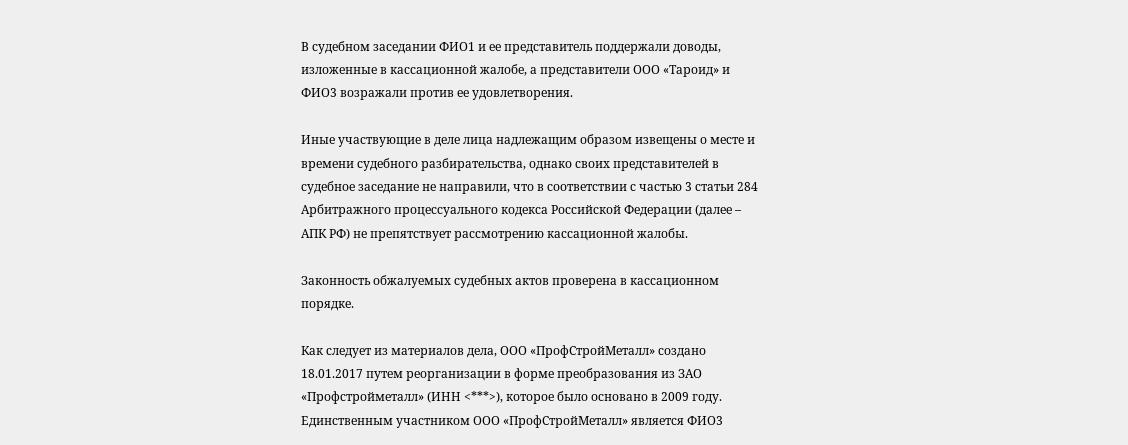В судебном заседании ФИО1 и ее представитель поддержали доводы, изложенные в кассационной жалобе, а представители ООО «Тароид» и ФИО3 возражали против ее удовлетворения.

Иные участвующие в деле лица надлежащим образом извещены о месте и времени судебного разбирательства, однако своих представителей в судебное заседание не направили, что в соответствии с частью 3 статьи 284 Арбитражного процессуального кодекса Российской Федерации (далее – АПК РФ) не препятствует рассмотрению кассационной жалобы.

Законность обжалуемых судебных актов проверена в кассационном порядке.

Как следует из материалов дела, ООО «ПрофСтройМеталл» создано 18.01.2017 путем реорганизации в форме преобразования из ЗАО «Профстройметалл» (ИНН <***>), которое было основано в 2009 году. Единственным участником ООО «ПрофСтройМеталл» является ФИО3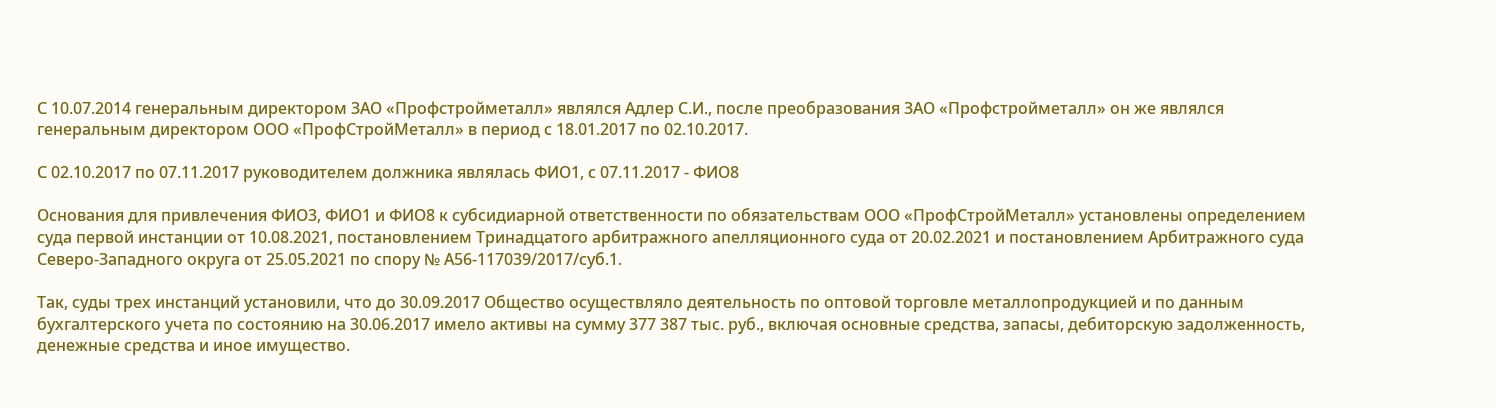С 10.07.2014 генеральным директором ЗАО «Профстройметалл» являлся Адлер С.И., после преобразования ЗАО «Профстройметалл» он же являлся генеральным директором ООО «ПрофСтройМеталл» в период с 18.01.2017 по 02.10.2017.

С 02.10.2017 по 07.11.2017 руководителем должника являлась ФИО1, с 07.11.2017 - ФИО8

Основания для привлечения ФИО3, ФИО1 и ФИО8 к субсидиарной ответственности по обязательствам ООО «ПрофСтройМеталл» установлены определением суда первой инстанции от 10.08.2021, постановлением Тринадцатого арбитражного апелляционного суда от 20.02.2021 и постановлением Арбитражного суда Северо-Западного округа от 25.05.2021 по спору № А56-117039/2017/суб.1.

Так, суды трех инстанций установили, что до 30.09.2017 Общество осуществляло деятельность по оптовой торговле металлопродукцией и по данным бухгалтерского учета по состоянию на 30.06.2017 имело активы на сумму 377 387 тыс. руб., включая основные средства, запасы, дебиторскую задолженность, денежные средства и иное имущество.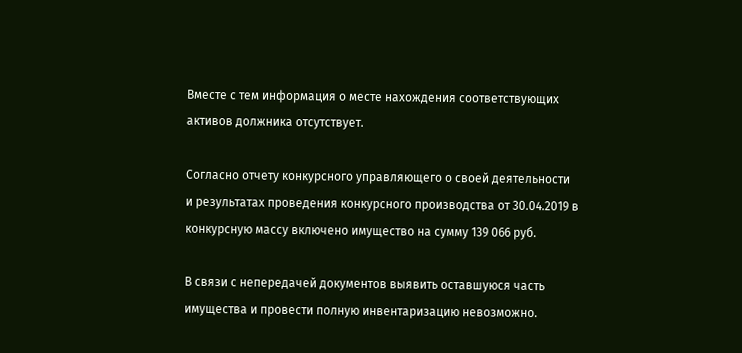Вместе с тем информация о месте нахождения соответствующих активов должника отсутствует.

Согласно отчету конкурсного управляющего о своей деятельности и результатах проведения конкурсного производства от 30.04.2019 в конкурсную массу включено имущество на сумму 139 066 руб.

В связи с непередачей документов выявить оставшуюся часть имущества и провести полную инвентаризацию невозможно.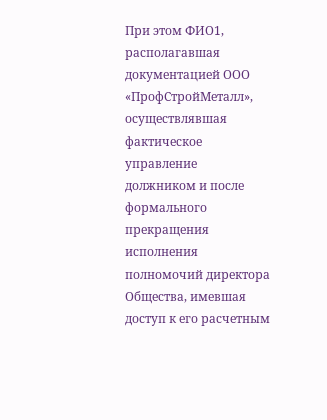При этом ФИО1, располагавшая документацией ООО «ПрофСтройМеталл», осуществлявшая фактическое управление должником и после формального прекращения исполнения полномочий директора Общества, имевшая доступ к его расчетным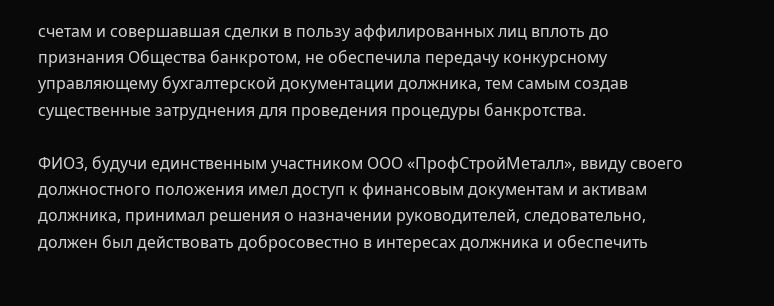счетам и совершавшая сделки в пользу аффилированных лиц вплоть до признания Общества банкротом, не обеспечила передачу конкурсному управляющему бухгалтерской документации должника, тем самым создав существенные затруднения для проведения процедуры банкротства.

ФИО3, будучи единственным участником ООО «ПрофСтройМеталл», ввиду своего должностного положения имел доступ к финансовым документам и активам должника, принимал решения о назначении руководителей, следовательно, должен был действовать добросовестно в интересах должника и обеспечить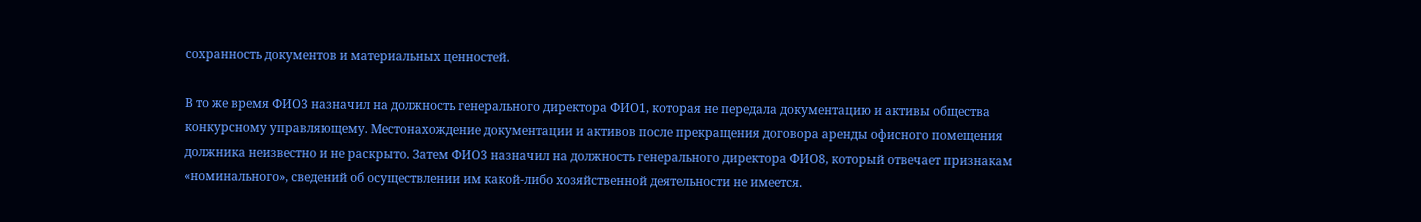сохранность документов и материальных ценностей.

В то же время ФИО3 назначил на должность генерального директора ФИО1, которая не передала документацию и активы общества конкурсному управляющему. Местонахождение документации и активов после прекращения договора аренды офисного помещения должника неизвестно и не раскрыто. Затем ФИО3 назначил на должность генерального директора ФИО8, который отвечает признакам «номинального», сведений об осуществлении им какой-либо хозяйственной деятельности не имеется.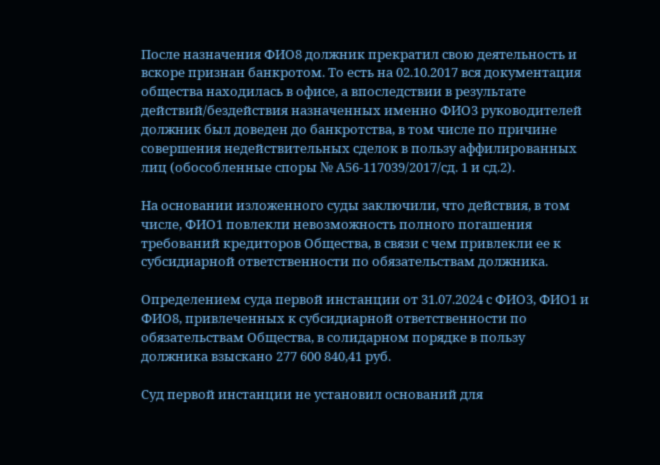После назначения ФИО8 должник прекратил свою деятельность и вскоре признан банкротом. То есть на 02.10.2017 вся документация общества находилась в офисе, а впоследствии в результате действий/бездействия назначенных именно ФИО3 руководителей должник был доведен до банкротства, в том числе по причине совершения недействительных сделок в пользу аффилированных лиц (обособленные споры № А56-117039/2017/сд. 1 и сд.2).

На основании изложенного суды заключили, что действия, в том числе, ФИО1 повлекли невозможность полного погашения требований кредиторов Общества, в связи с чем привлекли ее к субсидиарной ответственности по обязательствам должника.

Определением суда первой инстанции от 31.07.2024 с ФИО3, ФИО1 и ФИО8, привлеченных к субсидиарной ответственности по обязательствам Общества, в солидарном порядке в пользу должника взыскано 277 600 840,41 руб.

Суд первой инстанции не установил оснований для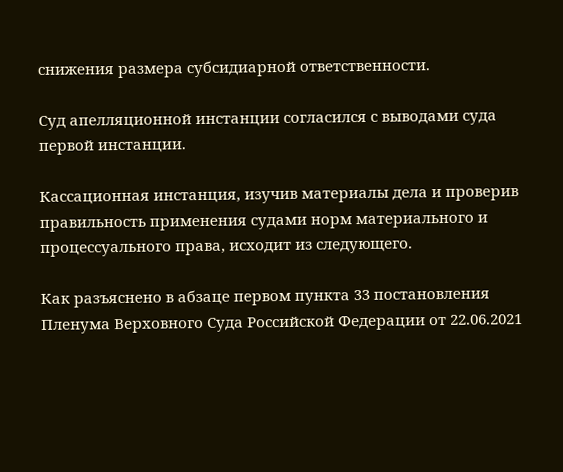снижения размера субсидиарной ответственности.

Суд апелляционной инстанции согласился с выводами суда первой инстанции.

Кассационная инстанция, изучив материалы дела и проверив правильность применения судами норм материального и процессуального права, исходит из следующего.

Как разъяснено в абзаце первом пункта 33 постановления Пленума Верховного Суда Российской Федерации от 22.06.2021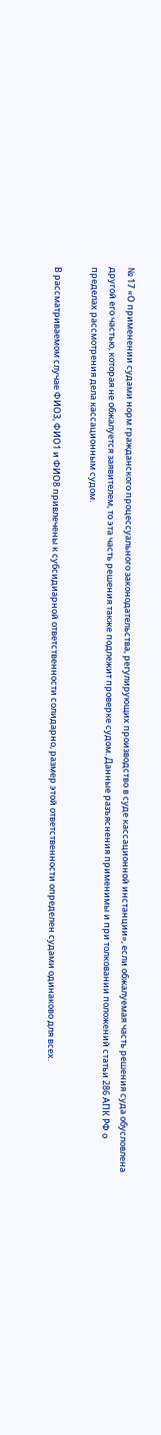№ 17 «О применении судами норм гражданского процессуального законодательства, регулирующих производство в суде кассационной инстанции», если обжалуемая часть решения суда обусловлена другой его частью, которая не обжалуется заявителем, то эта часть решения также подлежит проверке судом. Данные разъяснения применимы и при толковании положений статьи 286 АПК РФ о пределах рассмотрения дела кассационным судом.

В рассматриваемом случае ФИО3, ФИО1 и ФИО8 привлечены к субсидиарной ответственности солидарно, размер этой ответственности определен судами одинаково для всех.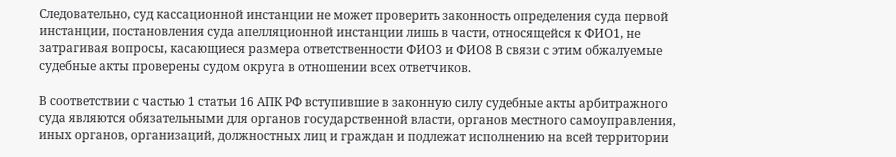Следовательно, суд кассационной инстанции не может проверить законность определения суда первой инстанции, постановления суда апелляционной инстанции лишь в части, относящейся к ФИО1, не затрагивая вопросы, касающиеся размера ответственности ФИО3 и ФИО8 В связи с этим обжалуемые судебные акты проверены судом округа в отношении всех ответчиков.

В соответствии с частью 1 статьи 16 АПК РФ вступившие в законную силу судебные акты арбитражного суда являются обязательными для органов государственной власти, органов местного самоуправления, иных органов, организаций, должностных лиц и граждан и подлежат исполнению на всей территории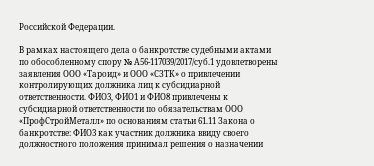Российской Федерации.

В рамках настоящего дела о банкротстве судебными актами по обособленному спору № А56-117039/2017/суб.1 удовлетворены заявления ООО «Тароид» и ООО «СЗТК» о привлечении контролирующих должника лиц к субсидиарной ответственности. ФИО3, ФИО1 и ФИО8 привлечены к субсидиарной ответственности по обязательствам ООО «ПрофСтройМеталл» по основаниям статьи 61.11 Закона о банкротстве: ФИО3 как участник должника ввиду своего должностного положения принимал решения о назначении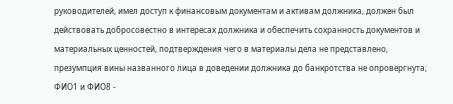руководителей, имел доступ к финансовым документам и активам должника, должен был действовать добросовестно в интересах должника и обеспечить сохранность документов и материальных ценностей, подтверждения чего в материалы дела не представлено, презумпция вины названного лица в доведении должника до банкротства не опровергнута; ФИО1 и ФИО8 -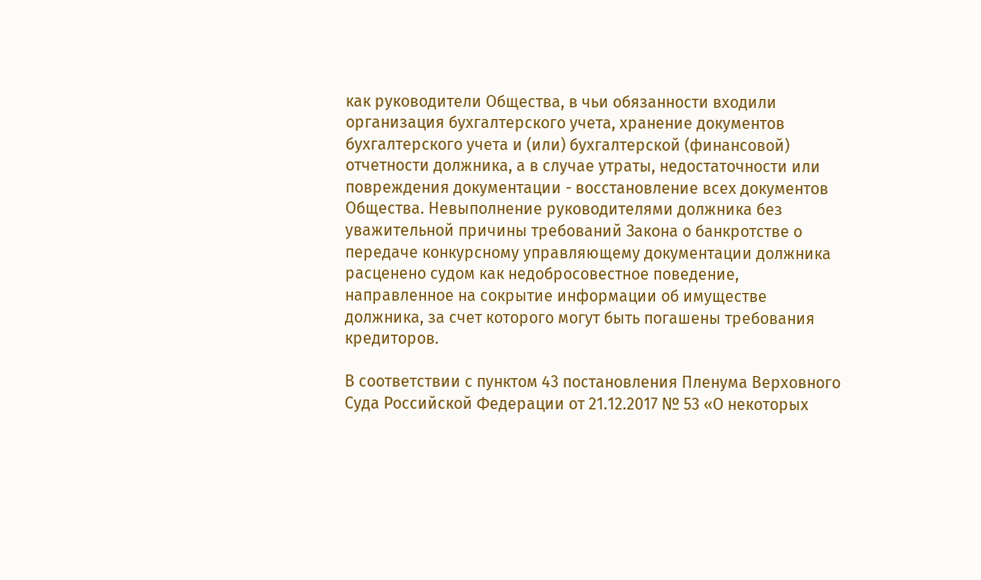как руководители Общества, в чьи обязанности входили организация бухгалтерского учета, хранение документов бухгалтерского учета и (или) бухгалтерской (финансовой) отчетности должника, а в случае утраты, недостаточности или повреждения документации - восстановление всех документов Общества. Невыполнение руководителями должника без уважительной причины требований Закона о банкротстве о передаче конкурсному управляющему документации должника расценено судом как недобросовестное поведение, направленное на сокрытие информации об имуществе должника, за счет которого могут быть погашены требования кредиторов.

В соответствии с пунктом 43 постановления Пленума Верховного Суда Российской Федерации от 21.12.2017 № 53 «О некоторых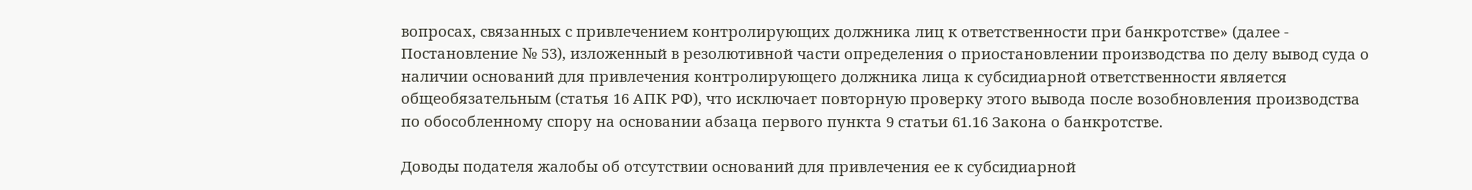вопросах, связанных с привлечением контролирующих должника лиц к ответственности при банкротстве» (далее - Постановление № 53), изложенный в резолютивной части определения о приостановлении производства по делу вывод суда о наличии оснований для привлечения контролирующего должника лица к субсидиарной ответственности является общеобязательным (статья 16 АПК РФ), что исключает повторную проверку этого вывода после возобновления производства по обособленному спору на основании абзаца первого пункта 9 статьи 61.16 Закона о банкротстве.

Доводы подателя жалобы об отсутствии оснований для привлечения ее к субсидиарной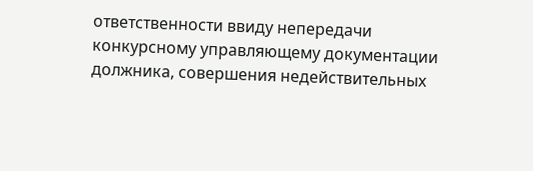ответственности ввиду непередачи конкурсному управляющему документации должника, совершения недействительных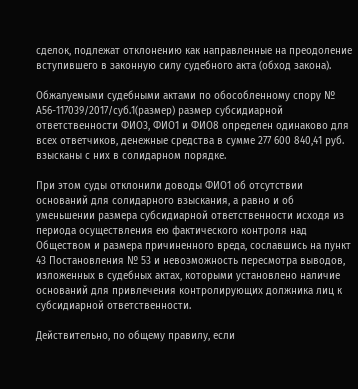сделок, подлежат отклонению как направленные на преодоление вступившего в законную силу судебного акта (обход закона).

Обжалуемыми судебными актами по обособленному спору № А56-117039/2017/суб.1(размер) размер субсидиарной ответственности ФИО3, ФИО1 и ФИО8 определен одинаково для всех ответчиков, денежные средства в сумме 277 600 840,41 руб. взысканы с них в солидарном порядке.

При этом суды отклонили доводы ФИО1 об отсутствии оснований для солидарного взыскания, а равно и об уменьшении размера субсидиарной ответственности исходя из периода осуществления ею фактического контроля над Обществом и размера причиненного вреда, сославшись на пункт 43 Постановления № 53 и невозможность пересмотра выводов, изложенных в судебных актах, которыми установлено наличие оснований для привлечения контролирующих должника лиц к субсидиарной ответственности.

Действительно, по общему правилу, если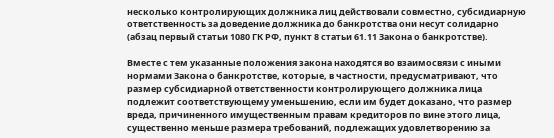несколько контролирующих должника лиц действовали совместно, субсидиарную ответственность за доведение должника до банкротства они несут солидарно (абзац первый статьи 1080 ГК РФ, пункт 8 статьи 61.11 Закона о банкротстве).

Вместе с тем указанные положения закона находятся во взаимосвязи с иными нормами Закона о банкротстве, которые, в частности, предусматривают, что размер субсидиарной ответственности контролирующего должника лица подлежит соответствующему уменьшению, если им будет доказано, что размер вреда, причиненного имущественным правам кредиторов по вине этого лица, существенно меньше размера требований, подлежащих удовлетворению за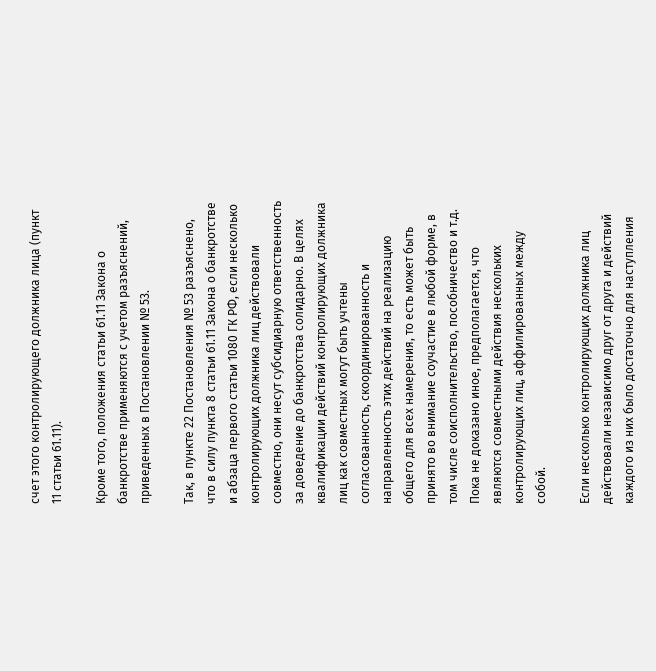счет этого контролирующего должника лица (пункт 11 статьи 61.11).

Кроме того, положения статьи 61.11 Закона о банкротстве применяются с учетом разъяснений, приведенных в Постановлении № 53.

Так, в пункте 22 Постановления № 53 разъяснено, что в силу пункта 8 статьи 61.11 Закона о банкротстве и абзаца первого статьи 1080 ГК РФ, если несколько контролирующих должника лиц действовали совместно, они несут субсидиарную ответственность за доведение до банкротства солидарно. В целях квалификации действий контролирующих должника лиц как совместных могут быть учтены согласованность, скоординированность и направленность этих действий на реализацию общего для всех намерения, то есть может быть принято во внимание соучастие в любой форме, в том числе соисполнительство, пособничество и т.д. Пока не доказано иное, предполагается, что являются совместными действия нескольких контролирующих лиц, аффилированных между собой.

Если несколько контролирующих должника лиц действовали независимо друг от друга и действий каждого из них было достаточно для наступления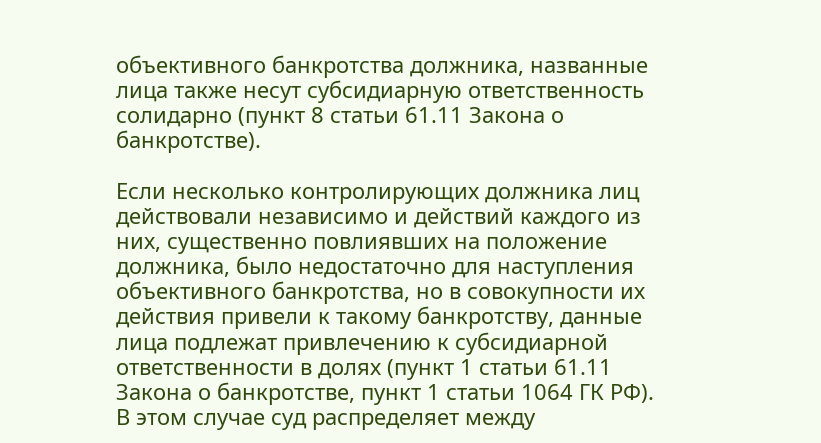объективного банкротства должника, названные лица также несут субсидиарную ответственность солидарно (пункт 8 статьи 61.11 Закона о банкротстве).

Если несколько контролирующих должника лиц действовали независимо и действий каждого из них, существенно повлиявших на положение должника, было недостаточно для наступления объективного банкротства, но в совокупности их действия привели к такому банкротству, данные лица подлежат привлечению к субсидиарной ответственности в долях (пункт 1 статьи 61.11 Закона о банкротстве, пункт 1 статьи 1064 ГК РФ). В этом случае суд распределяет между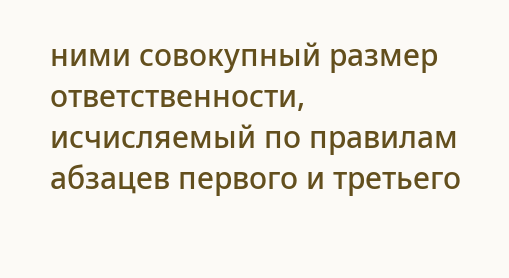ними совокупный размер ответственности, исчисляемый по правилам абзацев первого и третьего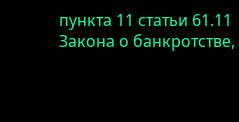пункта 11 статьи 61.11 Закона о банкротстве,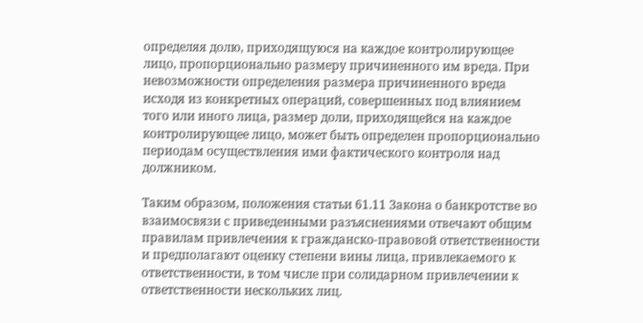определяя долю, приходящуюся на каждое контролирующее лицо, пропорционально размеру причиненного им вреда. При невозможности определения размера причиненного вреда исходя из конкретных операций, совершенных под влиянием того или иного лица, размер доли, приходящейся на каждое контролирующее лицо, может быть определен пропорционально периодам осуществления ими фактического контроля над должником.

Таким образом, положения статьи 61.11 Закона о банкротстве во взаимосвязи с приведенными разъяснениями отвечают общим правилам привлечения к гражданско-правовой ответственности и предполагают оценку степени вины лица, привлекаемого к ответственности, в том числе при солидарном привлечении к ответственности нескольких лиц.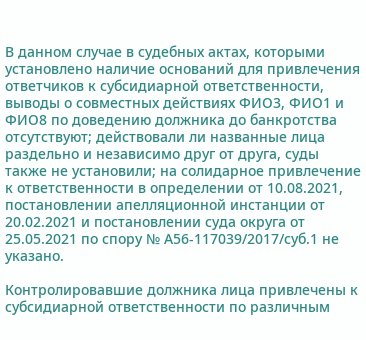В данном случае в судебных актах, которыми установлено наличие оснований для привлечения ответчиков к субсидиарной ответственности, выводы о совместных действиях ФИО3, ФИО1 и ФИО8 по доведению должника до банкротства отсутствуют; действовали ли названные лица раздельно и независимо друг от друга, суды также не установили; на солидарное привлечение к ответственности в определении от 10.08.2021, постановлении апелляционной инстанции от 20.02.2021 и постановлении суда округа от 25.05.2021 по спору № А56-117039/2017/суб.1 не указано.

Контролировавшие должника лица привлечены к субсидиарной ответственности по различным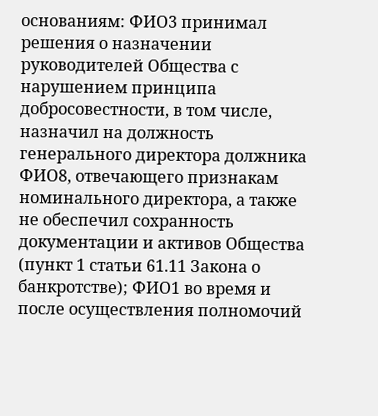основаниям: ФИО3 принимал решения о назначении руководителей Общества с нарушением принципа добросовестности, в том числе, назначил на должность генерального директора должника ФИО8, отвечающего признакам номинального директора, а также не обеспечил сохранность документации и активов Общества (пункт 1 статьи 61.11 Закона о банкротстве); ФИО1 во время и после осуществления полномочий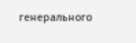генерального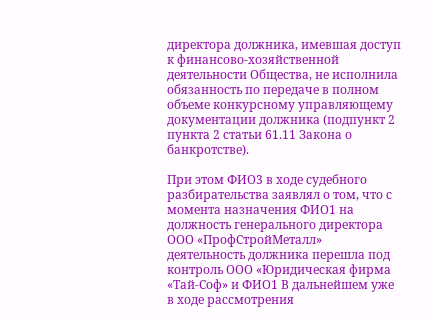директора должника, имевшая доступ к финансово-хозяйственной деятельности Общества, не исполнила обязанность по передаче в полном объеме конкурсному управляющему документации должника (подпункт 2 пункта 2 статьи 61.11 Закона о банкротстве).

При этом ФИО3 в ходе судебного разбирательства заявлял о том, что с момента назначения ФИО1 на должность генерального директора ООО «ПрофСтройМеталл» деятельность должника перешла под контроль ООО «Юридическая фирма «Тай-Соф» и ФИО1 В дальнейшем уже в ходе рассмотрения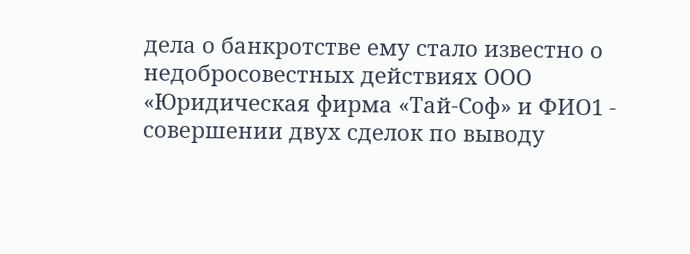дела о банкротстве ему стало известно о недобросовестных действиях ООО «Юридическая фирма «Тай-Соф» и ФИО1 - совершении двух сделок по выводу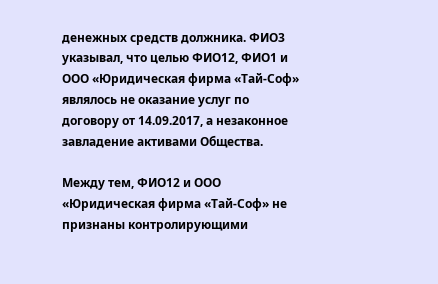денежных средств должника. ФИО3 указывал, что целью ФИО12, ФИО1 и ООО «Юридическая фирма «Тай-Соф» являлось не оказание услуг по договору от 14.09.2017, а незаконное завладение активами Общества.

Между тем, ФИО12 и ООО «Юридическая фирма «Тай-Соф» не признаны контролирующими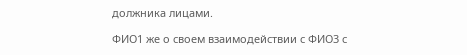должника лицами.

ФИО1 же о своем взаимодействии с ФИО3 с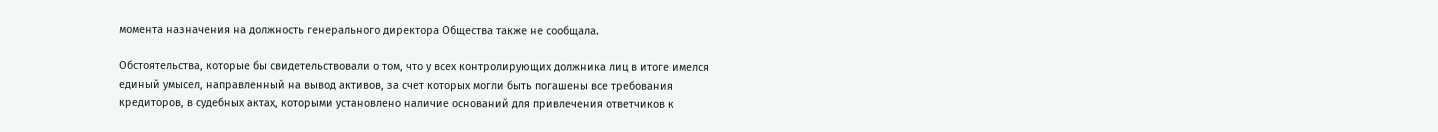момента назначения на должность генерального директора Общества также не сообщала.

Обстоятельства, которые бы свидетельствовали о том, что у всех контролирующих должника лиц в итоге имелся единый умысел, направленный на вывод активов, за счет которых могли быть погашены все требования кредиторов, в судебных актах, которыми установлено наличие оснований для привлечения ответчиков к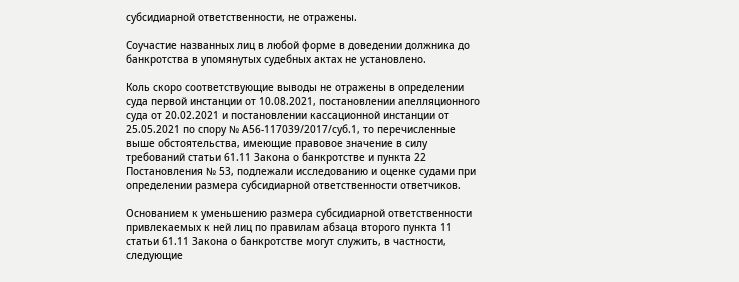субсидиарной ответственности, не отражены.

Соучастие названных лиц в любой форме в доведении должника до банкротства в упомянутых судебных актах не установлено.

Коль скоро соответствующие выводы не отражены в определении суда первой инстанции от 10.08.2021, постановлении апелляционного суда от 20.02.2021 и постановлении кассационной инстанции от 25.05.2021 по спору № А56-117039/2017/суб.1, то перечисленные выше обстоятельства, имеющие правовое значение в силу требований статьи 61.11 Закона о банкротстве и пункта 22 Постановления № 53, подлежали исследованию и оценке судами при определении размера субсидиарной ответственности ответчиков.

Основанием к уменьшению размера субсидиарной ответственности привлекаемых к ней лиц по правилам абзаца второго пункта 11 статьи 61.11 Закона о банкротстве могут служить, в частности, следующие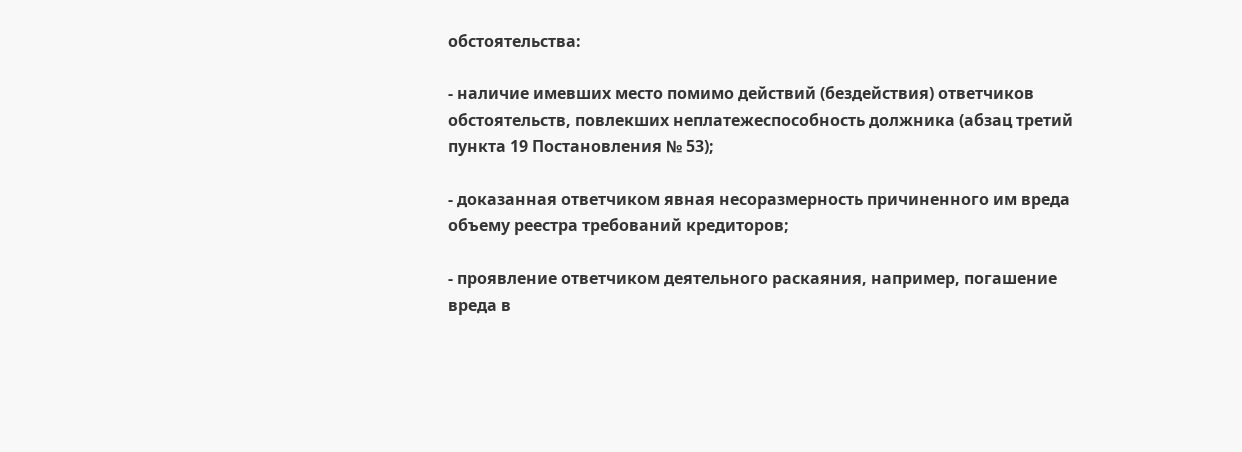обстоятельства:

- наличие имевших место помимо действий (бездействия) ответчиков обстоятельств, повлекших неплатежеспособность должника (абзац третий пункта 19 Постановления № 53);

- доказанная ответчиком явная несоразмерность причиненного им вреда объему реестра требований кредиторов;

- проявление ответчиком деятельного раскаяния, например, погашение вреда в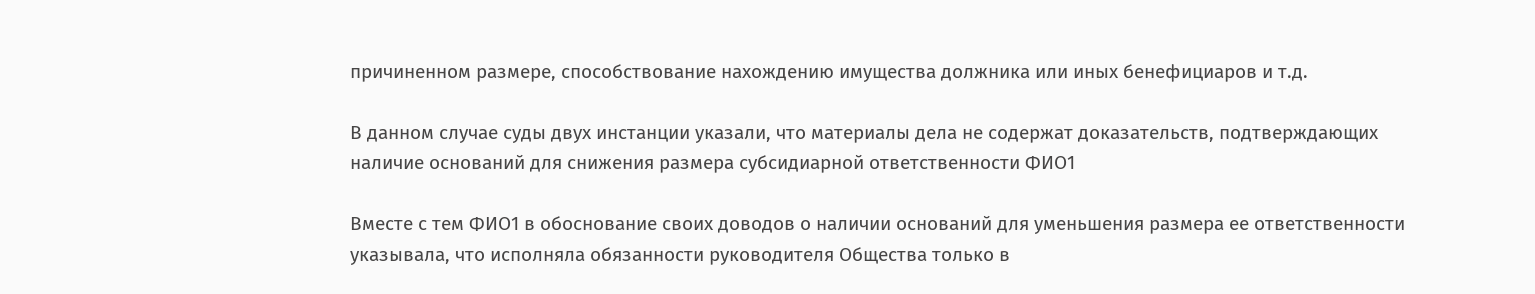причиненном размере, способствование нахождению имущества должника или иных бенефициаров и т.д.

В данном случае суды двух инстанции указали, что материалы дела не содержат доказательств, подтверждающих наличие оснований для снижения размера субсидиарной ответственности ФИО1

Вместе с тем ФИО1 в обоснование своих доводов о наличии оснований для уменьшения размера ее ответственности указывала, что исполняла обязанности руководителя Общества только в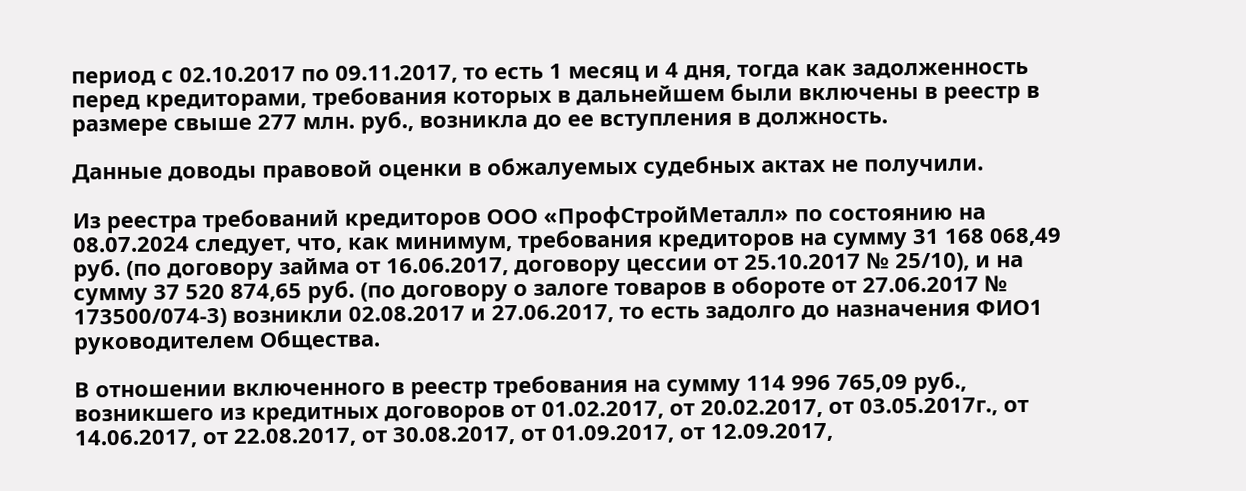период с 02.10.2017 по 09.11.2017, то есть 1 месяц и 4 дня, тогда как задолженность перед кредиторами, требования которых в дальнейшем были включены в реестр в размере свыше 277 млн. руб., возникла до ее вступления в должность.

Данные доводы правовой оценки в обжалуемых судебных актах не получили.

Из реестра требований кредиторов ООО «ПрофСтройМеталл» по состоянию на 08.07.2024 следует, что, как минимум, требования кредиторов на сумму 31 168 068,49 руб. (по договору займа от 16.06.2017, договору цессии от 25.10.2017 № 25/10), и на сумму 37 520 874,65 руб. (по договору о залоге товаров в обороте от 27.06.2017 № 173500/074-3) возникли 02.08.2017 и 27.06.2017, то есть задолго до назначения ФИО1 руководителем Общества.

В отношении включенного в реестр требования на сумму 114 996 765,09 руб., возникшего из кредитных договоров от 01.02.2017, от 20.02.2017, от 03.05.2017г., от 14.06.2017, от 22.08.2017, от 30.08.2017, от 01.09.2017, от 12.09.2017,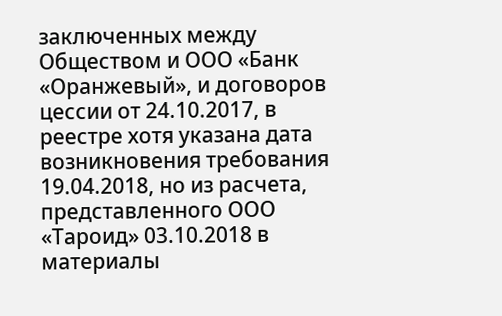заключенных между Обществом и ООО «Банк «Оранжевый», и договоров цессии от 24.10.2017, в реестре хотя указана дата возникновения требования 19.04.2018, но из расчета, представленного ООО «Тароид» 03.10.2018 в материалы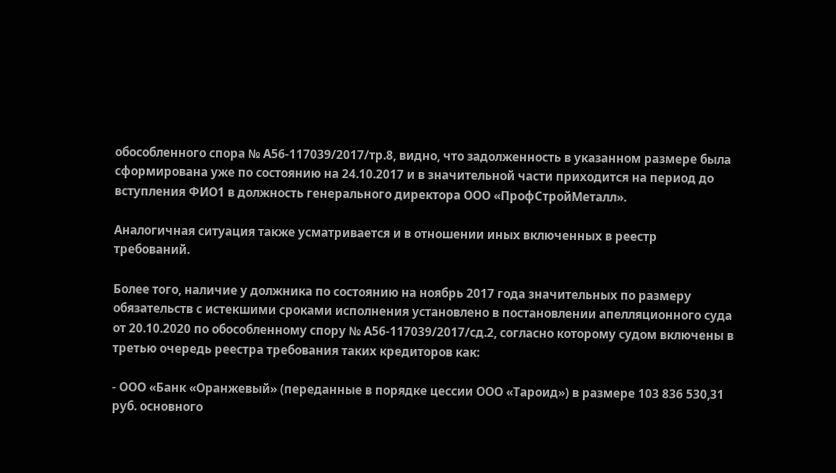обособленного спора № А56-117039/2017/тр.8, видно, что задолженность в указанном размере была сформирована уже по состоянию на 24.10.2017 и в значительной части приходится на период до вступления ФИО1 в должность генерального директора ООО «ПрофСтройМеталл».

Аналогичная ситуация также усматривается и в отношении иных включенных в реестр требований.

Более того, наличие у должника по состоянию на ноябрь 2017 года значительных по размеру обязательств с истекшими сроками исполнения установлено в постановлении апелляционного суда от 20.10.2020 по обособленному спору № А56-117039/2017/сд.2, согласно которому судом включены в третью очередь реестра требования таких кредиторов как:

- ООО «Банк «Оранжевый» (переданные в порядке цессии ООО «Тароид») в размере 103 836 530,31 руб. основного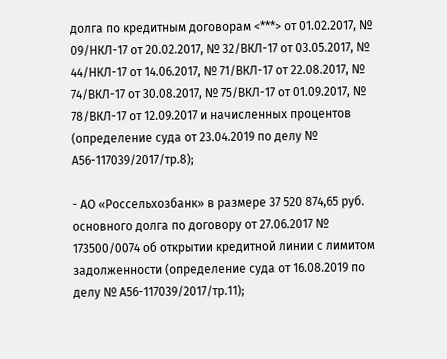долга по кредитным договорам <***> от 01.02.2017, № 09/НКЛ-17 от 20.02.2017, № 32/ВКЛ-17 от 03.05.2017, № 44/НКЛ-17 от 14.06.2017, № 71/ВКЛ-17 от 22.08.2017, № 74/ВКЛ-17 от 30.08.2017, № 75/ВКЛ-17 от 01.09.2017, № 78/ВКЛ-17 от 12.09.2017 и начисленных процентов (определение суда от 23.04.2019 по делу № А56-117039/2017/тр.8);

- АО «Россельхозбанк» в размере 37 520 874,65 руб. основного долга по договору от 27.06.2017 № 173500/0074 об открытии кредитной линии с лимитом задолженности (определение суда от 16.08.2019 по делу № А56-117039/2017/тр.11);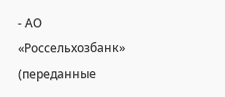- АО «Россельхозбанк» (переданные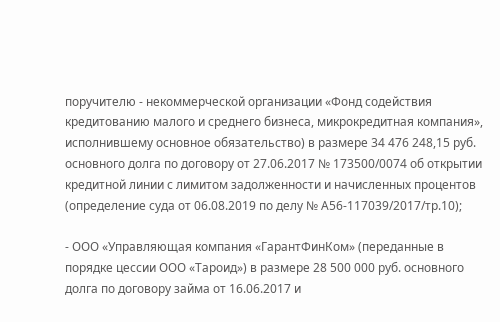поручителю - некоммерческой организации «Фонд содействия кредитованию малого и среднего бизнеса, микрокредитная компания», исполнившему основное обязательство) в размере 34 476 248,15 руб. основного долга по договору от 27.06.2017 № 173500/0074 об открытии кредитной линии с лимитом задолженности и начисленных процентов (определение суда от 06.08.2019 по делу № А56-117039/2017/тр.10);

- ООО «Управляющая компания «ГарантФинКом» (переданные в порядке цессии ООО «Тароид») в размере 28 500 000 руб. основного долга по договору займа от 16.06.2017 и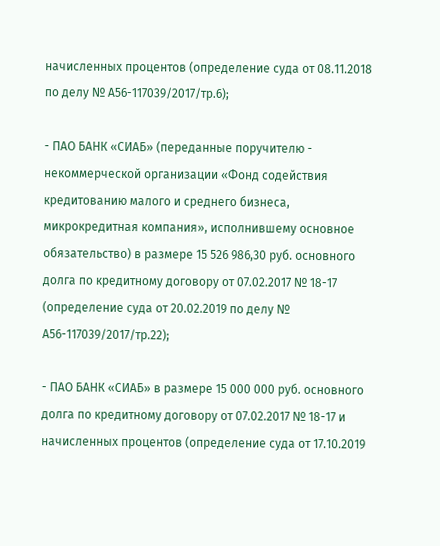начисленных процентов (определение суда от 08.11.2018 по делу № А56-117039/2017/тр.6);

- ПАО БАНК «СИАБ» (переданные поручителю - некоммерческой организации «Фонд содействия кредитованию малого и среднего бизнеса, микрокредитная компания», исполнившему основное обязательство) в размере 15 526 986,30 руб. основного долга по кредитному договору от 07.02.2017 № 18-17 (определение суда от 20.02.2019 по делу № А56-117039/2017/тр.22);

- ПАО БАНК «СИАБ» в размере 15 000 000 руб. основного долга по кредитному договору от 07.02.2017 № 18-17 и начисленных процентов (определение суда от 17.10.2019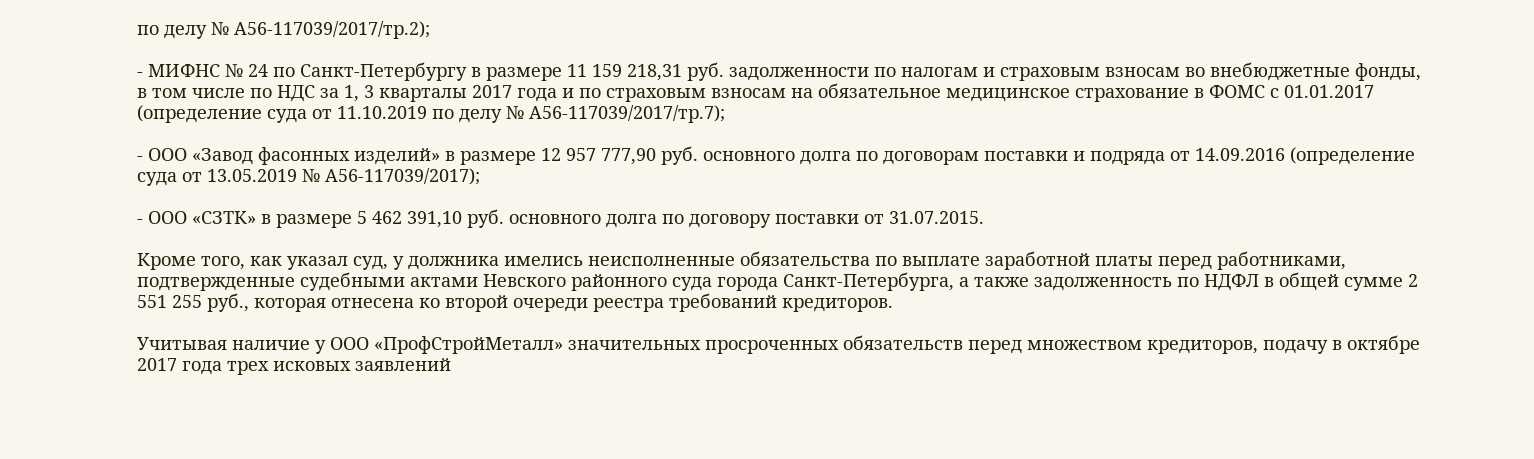по делу № А56-117039/2017/тр.2);

- МИФНС № 24 по Санкт-Петербургу в размере 11 159 218,31 руб. задолженности по налогам и страховым взносам во внебюджетные фонды, в том числе по НДС за 1, 3 кварталы 2017 года и по страховым взносам на обязательное медицинское страхование в ФОМС с 01.01.2017 (определение суда от 11.10.2019 по делу № А56-117039/2017/тр.7);

- ООО «Завод фасонных изделий» в размере 12 957 777,90 руб. основного долга по договорам поставки и подряда от 14.09.2016 (определение суда от 13.05.2019 № А56-117039/2017);

- ООО «СЗТК» в размере 5 462 391,10 руб. основного долга по договору поставки от 31.07.2015.

Кроме того, как указал суд, у должника имелись неисполненные обязательства по выплате заработной платы перед работниками, подтвержденные судебными актами Невского районного суда города Санкт-Петербурга, а также задолженность по НДФЛ в общей сумме 2 551 255 руб., которая отнесена ко второй очереди реестра требований кредиторов.

Учитывая наличие у ООО «ПрофСтройМеталл» значительных просроченных обязательств перед множеством кредиторов, подачу в октябре 2017 года трех исковых заявлений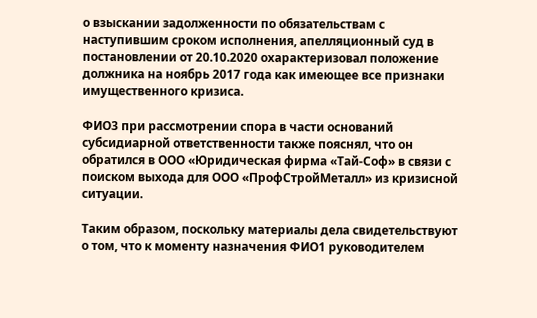о взыскании задолженности по обязательствам с наступившим сроком исполнения, апелляционный суд в постановлении от 20.10.2020 охарактеризовал положение должника на ноябрь 2017 года как имеющее все признаки имущественного кризиса.

ФИО3 при рассмотрении спора в части оснований субсидиарной ответственности также пояснял, что он обратился в ООО «Юридическая фирма «Тай-Соф» в связи с поиском выхода для ООО «ПрофСтройМеталл» из кризисной ситуации.

Таким образом, поскольку материалы дела свидетельствуют о том, что к моменту назначения ФИО1 руководителем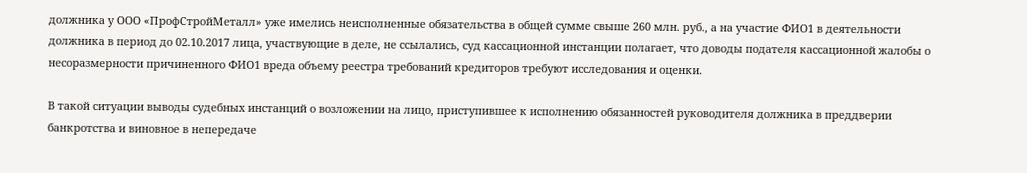должника у ООО «ПрофСтройМеталл» уже имелись неисполненные обязательства в общей сумме свыше 260 млн. руб., а на участие ФИО1 в деятельности должника в период до 02.10.2017 лица, участвующие в деле, не ссылались, суд кассационной инстанции полагает, что доводы подателя кассационной жалобы о несоразмерности причиненного ФИО1 вреда объему реестра требований кредиторов требуют исследования и оценки.

В такой ситуации выводы судебных инстанций о возложении на лицо, приступившее к исполнению обязанностей руководителя должника в преддверии банкротства и виновное в непередаче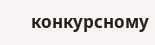конкурсному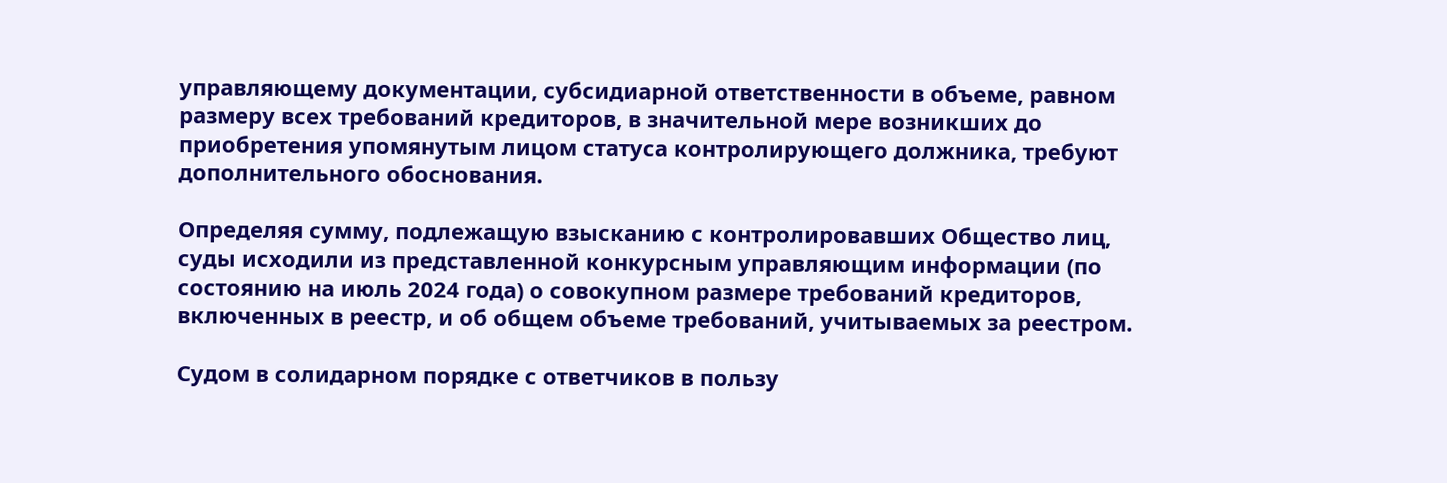управляющему документации, субсидиарной ответственности в объеме, равном размеру всех требований кредиторов, в значительной мере возникших до приобретения упомянутым лицом статуса контролирующего должника, требуют дополнительного обоснования.

Определяя сумму, подлежащую взысканию с контролировавших Общество лиц, суды исходили из представленной конкурсным управляющим информации (по состоянию на июль 2024 года) о совокупном размере требований кредиторов, включенных в реестр, и об общем объеме требований, учитываемых за реестром.

Судом в солидарном порядке с ответчиков в пользу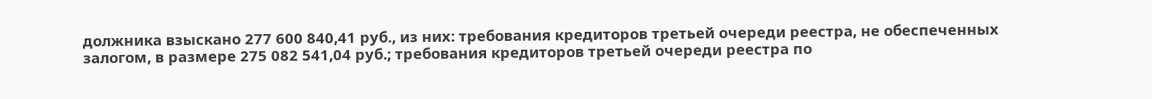должника взыскано 277 600 840,41 руб., из них: требования кредиторов третьей очереди реестра, не обеспеченных залогом, в размере 275 082 541,04 руб.; требования кредиторов третьей очереди реестра по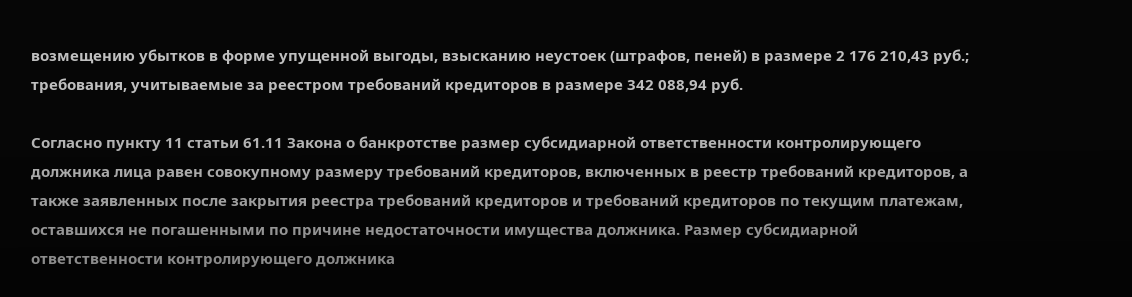возмещению убытков в форме упущенной выгоды, взысканию неустоек (штрафов, пеней) в размере 2 176 210,43 руб.; требования, учитываемые за реестром требований кредиторов в размере 342 088,94 руб.

Согласно пункту 11 статьи 61.11 Закона о банкротстве размер субсидиарной ответственности контролирующего должника лица равен совокупному размеру требований кредиторов, включенных в реестр требований кредиторов, а также заявленных после закрытия реестра требований кредиторов и требований кредиторов по текущим платежам, оставшихся не погашенными по причине недостаточности имущества должника. Размер субсидиарной ответственности контролирующего должника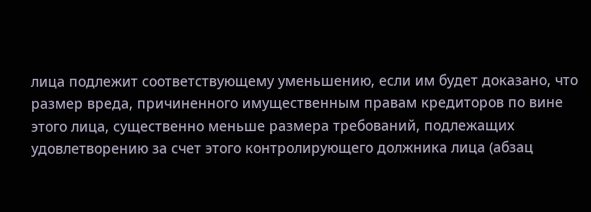лица подлежит соответствующему уменьшению, если им будет доказано, что размер вреда, причиненного имущественным правам кредиторов по вине этого лица, существенно меньше размера требований, подлежащих удовлетворению за счет этого контролирующего должника лица (абзац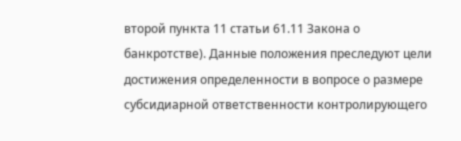второй пункта 11 статьи 61.11 Закона о банкротстве). Данные положения преследуют цели достижения определенности в вопросе о размере субсидиарной ответственности контролирующего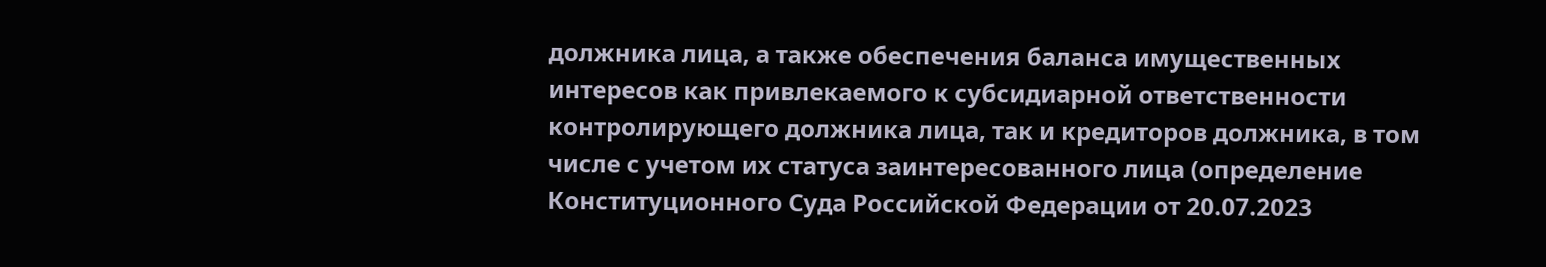должника лица, а также обеспечения баланса имущественных интересов как привлекаемого к субсидиарной ответственности контролирующего должника лица, так и кредиторов должника, в том числе с учетом их статуса заинтересованного лица (определение Конституционного Суда Российской Федерации от 20.07.2023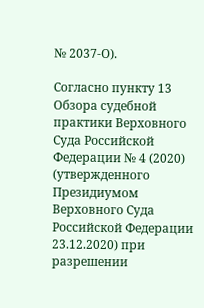№ 2037-О).

Согласно пункту 13 Обзора судебной практики Верховного Суда Российской Федерации № 4 (2020) (утвержденного Президиумом Верховного Суда Российской Федерации 23.12.2020) при разрешении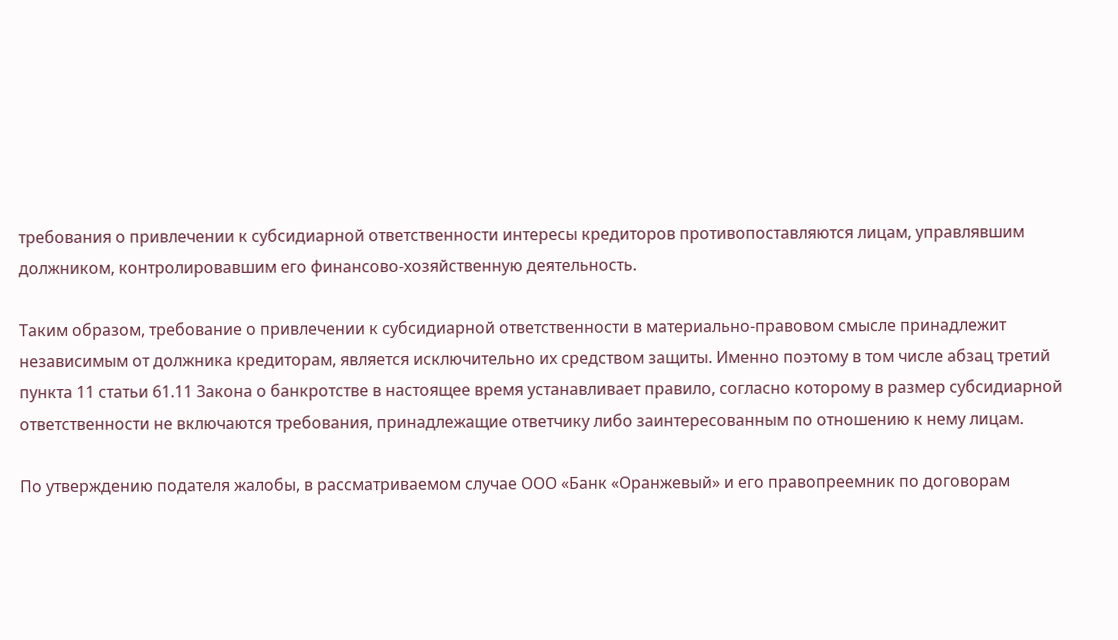требования о привлечении к субсидиарной ответственности интересы кредиторов противопоставляются лицам, управлявшим должником, контролировавшим его финансово-хозяйственную деятельность.

Таким образом, требование о привлечении к субсидиарной ответственности в материально-правовом смысле принадлежит независимым от должника кредиторам, является исключительно их средством защиты. Именно поэтому в том числе абзац третий пункта 11 статьи 61.11 Закона о банкротстве в настоящее время устанавливает правило, согласно которому в размер субсидиарной ответственности не включаются требования, принадлежащие ответчику либо заинтересованным по отношению к нему лицам.

По утверждению подателя жалобы, в рассматриваемом случае ООО «Банк «Оранжевый» и его правопреемник по договорам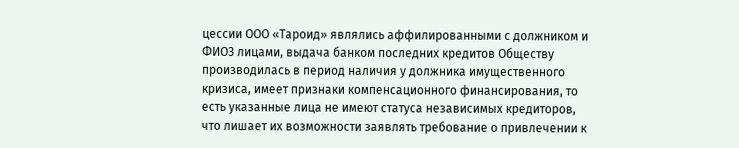цессии ООО «Тароид» являлись аффилированными с должником и ФИО3 лицами, выдача банком последних кредитов Обществу производилась в период наличия у должника имущественного кризиса, имеет признаки компенсационного финансирования, то есть указанные лица не имеют статуса независимых кредиторов, что лишает их возможности заявлять требование о привлечении к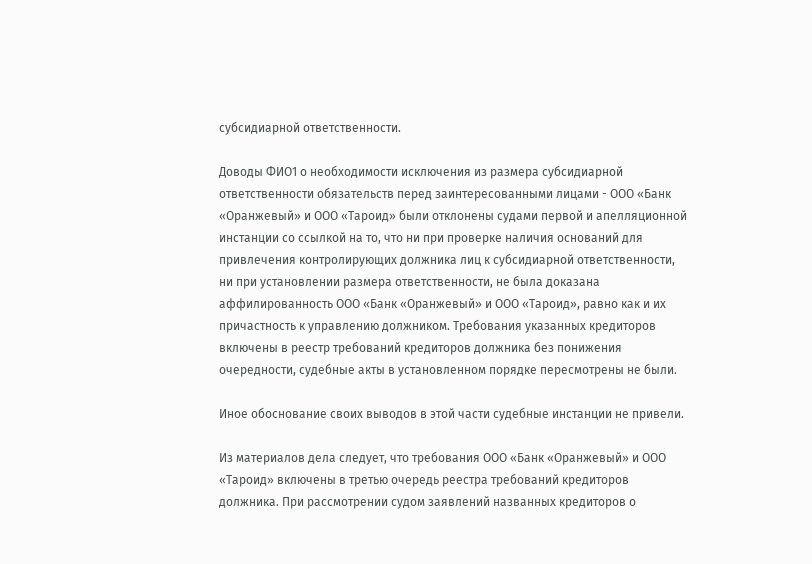субсидиарной ответственности.

Доводы ФИО1 о необходимости исключения из размера субсидиарной ответственности обязательств перед заинтересованными лицами - ООО «Банк «Оранжевый» и ООО «Тароид» были отклонены судами первой и апелляционной инстанции со ссылкой на то, что ни при проверке наличия оснований для привлечения контролирующих должника лиц к субсидиарной ответственности, ни при установлении размера ответственности, не была доказана аффилированность ООО «Банк «Оранжевый» и ООО «Тароид», равно как и их причастность к управлению должником. Требования указанных кредиторов включены в реестр требований кредиторов должника без понижения очередности, судебные акты в установленном порядке пересмотрены не были.

Иное обоснование своих выводов в этой части судебные инстанции не привели.

Из материалов дела следует, что требования ООО «Банк «Оранжевый» и ООО «Тароид» включены в третью очередь реестра требований кредиторов должника. При рассмотрении судом заявлений названных кредиторов о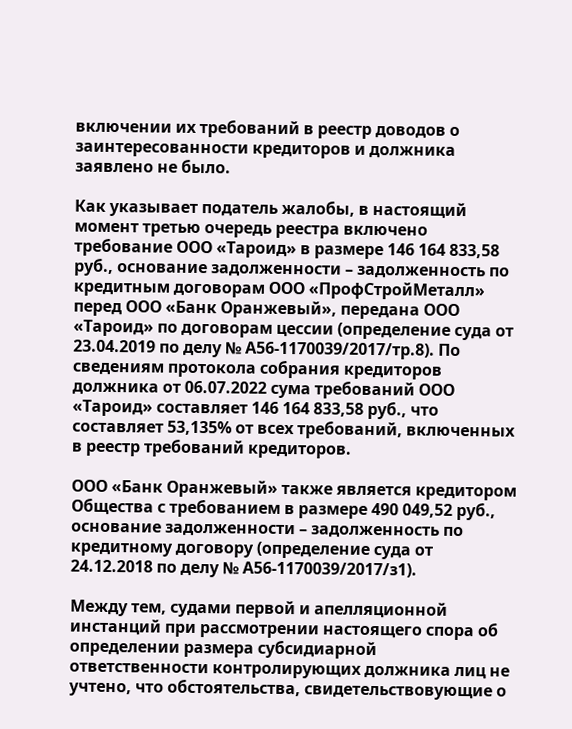включении их требований в реестр доводов о заинтересованности кредиторов и должника заявлено не было.

Как указывает податель жалобы, в настоящий момент третью очередь реестра включено требование ООО «Тароид» в размере 146 164 833,58 руб., основание задолженности – задолженность по кредитным договорам ООО «ПрофСтройМеталл» перед ООО «Банк Оранжевый», передана ООО «Тароид» по договорам цессии (определение суда от 23.04.2019 по делу № А56-1170039/2017/тр.8). По сведениям протокола собрания кредиторов должника от 06.07.2022 сума требований ООО «Тароид» составляет 146 164 833,58 руб., что составляет 53,135% от всех требований, включенных в реестр требований кредиторов.

ООО «Банк Оранжевый» также является кредитором Общества с требованием в размере 490 049,52 руб., основание задолженности – задолженность по кредитному договору (определение суда от 24.12.2018 по делу № А56-1170039/2017/з1).

Между тем, судами первой и апелляционной инстанций при рассмотрении настоящего спора об определении размера субсидиарной ответственности контролирующих должника лиц не учтено, что обстоятельства, свидетельствовующие о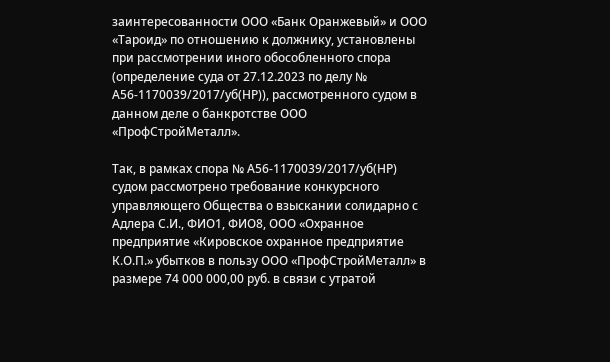заинтересованности ООО «Банк Оранжевый» и ООО «Тароид» по отношению к должнику, установлены при рассмотрении иного обособленного спора (определение суда от 27.12.2023 по делу № А56-1170039/2017/уб(НР)), рассмотренного судом в данном деле о банкротстве ООО «ПрофСтройМеталл».

Так, в рамках спора № А56-1170039/2017/уб(НР) судом рассмотрено требование конкурсного управляющего Общества о взыскании солидарно с Адлера С.И., ФИО1, ФИО8, ООО «Охранное предприятие «Кировское охранное предприятие К.О.П.» убытков в пользу ООО «ПрофСтройМеталл» в размере 74 000 000,00 руб. в связи с утратой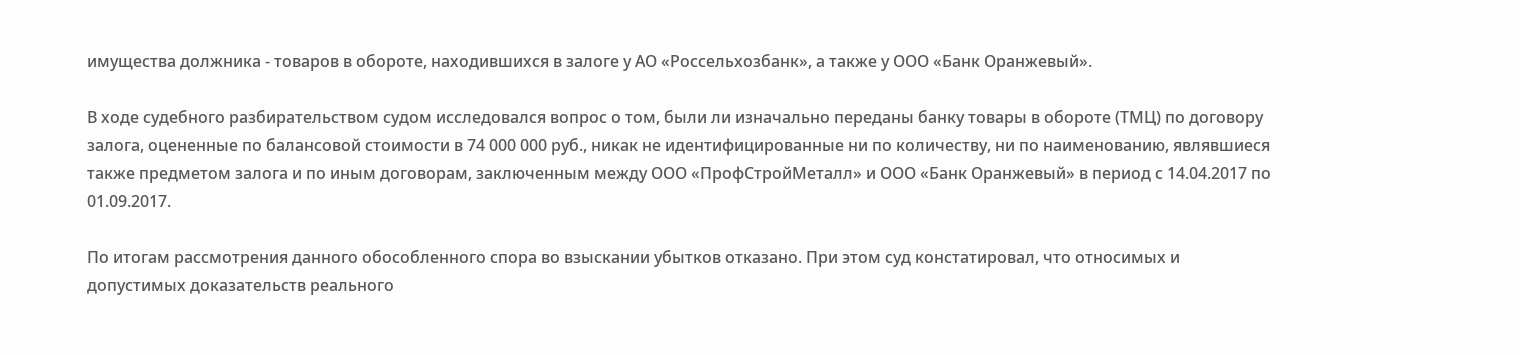имущества должника - товаров в обороте, находившихся в залоге у АО «Россельхозбанк», а также у ООО «Банк Оранжевый».

В ходе судебного разбирательством судом исследовался вопрос о том, были ли изначально переданы банку товары в обороте (ТМЦ) по договору залога, оцененные по балансовой стоимости в 74 000 000 руб., никак не идентифицированные ни по количеству, ни по наименованию, являвшиеся также предметом залога и по иным договорам, заключенным между ООО «ПрофСтройМеталл» и ООО «Банк Оранжевый» в период с 14.04.2017 по 01.09.2017.

По итогам рассмотрения данного обособленного спора во взыскании убытков отказано. При этом суд констатировал, что относимых и допустимых доказательств реального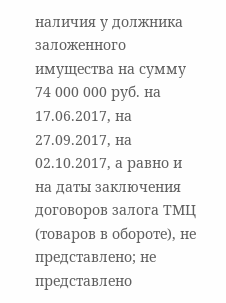наличия у должника заложенного имущества на сумму 74 000 000 руб. на 17.06.2017, на 27.09.2017, на 02.10.2017, а равно и на даты заключения договоров залога ТМЦ (товаров в обороте), не представлено; не представлено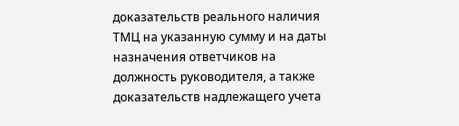доказательств реального наличия ТМЦ на указанную сумму и на даты назначения ответчиков на должность руководителя, а также доказательств надлежащего учета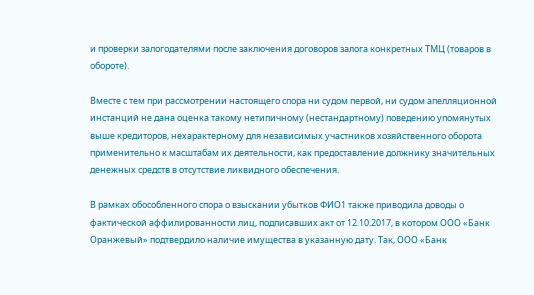и проверки залогодателями после заключения договоров залога конкретных ТМЦ (товаров в обороте).

Вместе с тем при рассмотрении настоящего спора ни судом первой, ни судом апелляционной инстанций не дана оценка такому нетипичному (нестандартному) поведению упомянутых выше кредиторов, нехарактерному для независимых участников хозяйственного оборота применительно к масштабам их деятельности, как предоставление должнику значительных денежных средств в отсутствие ликвидного обеспечения.

В рамках обособленного спора о взыскании убытков ФИО1 также приводила доводы о фактической аффилированности лиц, подписавших акт от 12.10.2017, в котором ООО «Банк Оранжевый» подтвердило наличие имущества в указанную дату. Так, ООО «Банк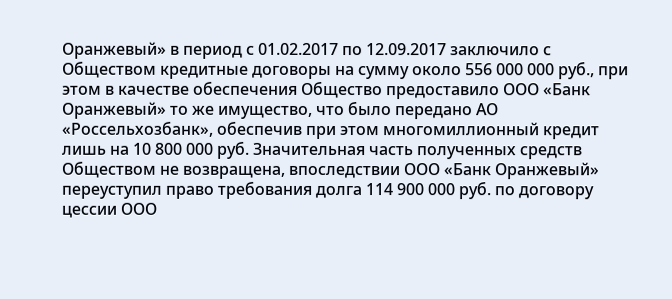Оранжевый» в период с 01.02.2017 по 12.09.2017 заключило с Обществом кредитные договоры на сумму около 556 000 000 руб., при этом в качестве обеспечения Общество предоставило ООО «Банк Оранжевый» то же имущество, что было передано АО «Россельхозбанк», обеспечив при этом многомиллионный кредит лишь на 10 800 000 руб. Значительная часть полученных средств Обществом не возвращена, впоследствии ООО «Банк Оранжевый» переуступил право требования долга 114 900 000 руб. по договору цессии ООО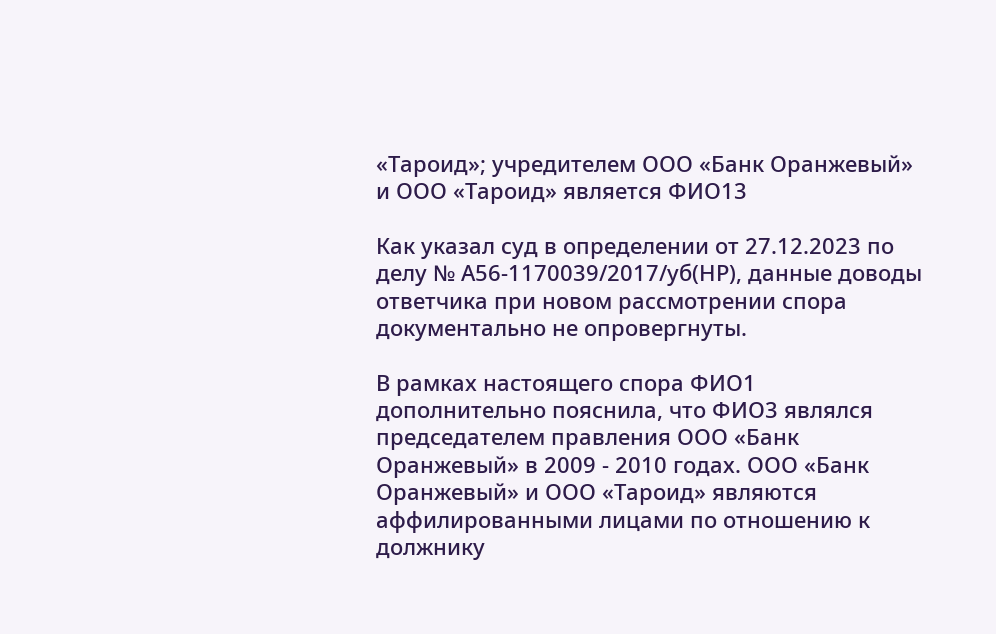«Тароид»; учредителем ООО «Банк Оранжевый» и ООО «Тароид» является ФИО13

Как указал суд в определении от 27.12.2023 по делу № А56-1170039/2017/уб(НР), данные доводы ответчика при новом рассмотрении спора документально не опровергнуты.

В рамках настоящего спора ФИО1 дополнительно пояснила, что ФИО3 являлся председателем правления ООО «Банк Оранжевый» в 2009 - 2010 годах. ООО «Банк Оранжевый» и ООО «Тароид» являются аффилированными лицами по отношению к должнику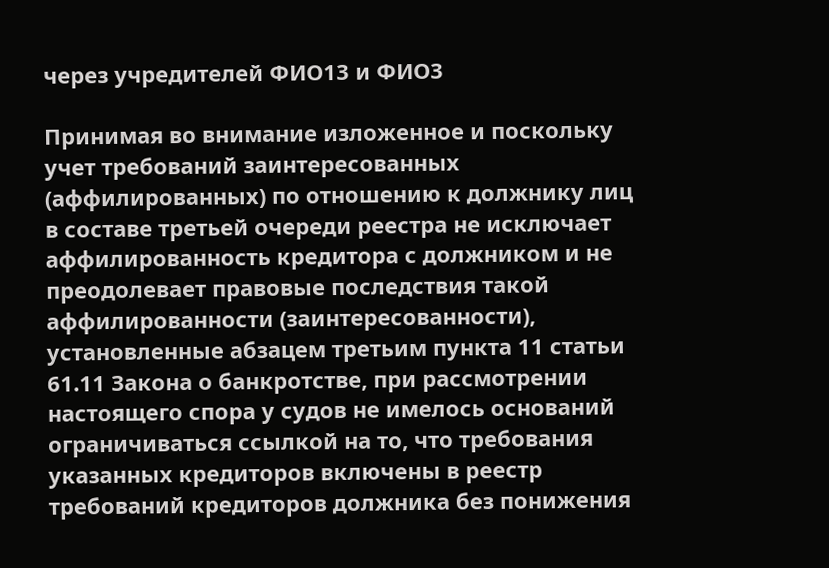через учредителей ФИО13 и ФИО3

Принимая во внимание изложенное и поскольку учет требований заинтересованных (аффилированных) по отношению к должнику лиц в составе третьей очереди реестра не исключает аффилированность кредитора с должником и не преодолевает правовые последствия такой аффилированности (заинтересованности), установленные абзацем третьим пункта 11 статьи 61.11 Закона о банкротстве, при рассмотрении настоящего спора у судов не имелось оснований ограничиваться ссылкой на то, что требования указанных кредиторов включены в реестр требований кредиторов должника без понижения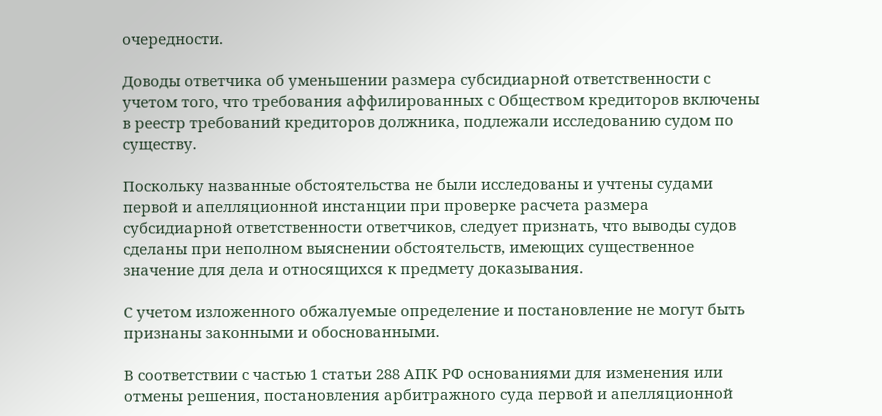очередности.

Доводы ответчика об уменьшении размера субсидиарной ответственности с учетом того, что требования аффилированных с Обществом кредиторов включены в реестр требований кредиторов должника, подлежали исследованию судом по существу.

Поскольку названные обстоятельства не были исследованы и учтены судами первой и апелляционной инстанции при проверке расчета размера субсидиарной ответственности ответчиков, следует признать, что выводы судов сделаны при неполном выяснении обстоятельств, имеющих существенное значение для дела и относящихся к предмету доказывания.

С учетом изложенного обжалуемые определение и постановление не могут быть признаны законными и обоснованными.

В соответствии с частью 1 статьи 288 АПК РФ основаниями для изменения или отмены решения, постановления арбитражного суда первой и апелляционной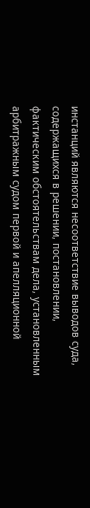инстанций являются несоответствие выводов суда, содержащихся в решении, постановлении, фактическим обстоятельствам дела, установленным арбитражным судом первой и апелляционной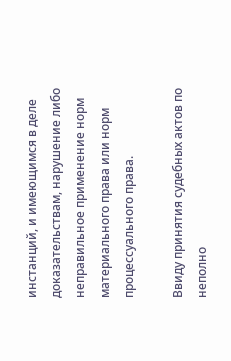инстанций, и имеющимся в деле доказательствам, нарушение либо неправильное применение норм материального права или норм процессуального права.

Ввиду принятия судебных актов по неполно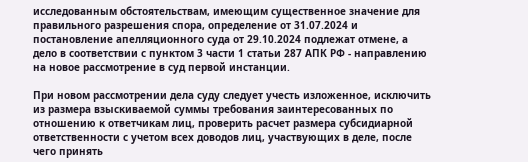исследованным обстоятельствам, имеющим существенное значение для правильного разрешения спора, определение от 31.07.2024 и постановление апелляционного суда от 29.10.2024 подлежат отмене, а дело в соответствии с пунктом 3 части 1 статьи 287 АПК РФ - направлению на новое рассмотрение в суд первой инстанции.

При новом рассмотрении дела суду следует учесть изложенное, исключить из размера взыскиваемой суммы требования заинтересованных по отношению к ответчикам лиц, проверить расчет размера субсидиарной ответственности с учетом всех доводов лиц, участвующих в деле, после чего принять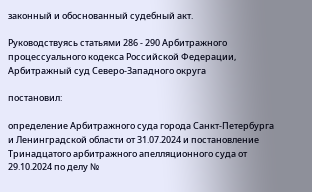законный и обоснованный судебный акт.

Руководствуясь статьями 286 - 290 Арбитражного процессуального кодекса Российской Федерации, Арбитражный суд Северо-Западного округа

постановил:

определение Арбитражного суда города Санкт-Петербурга и Ленинградской области от 31.07.2024 и постановление Тринадцатого арбитражного апелляционного суда от 29.10.2024 по делу №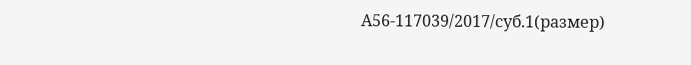А56-117039/2017/суб.1(размер)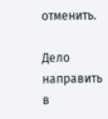отменить.

Дело направить в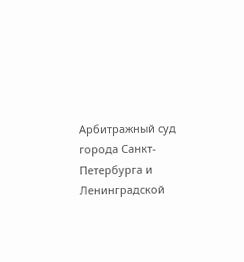Арбитражный суд города Санкт-Петербурга и Ленинградской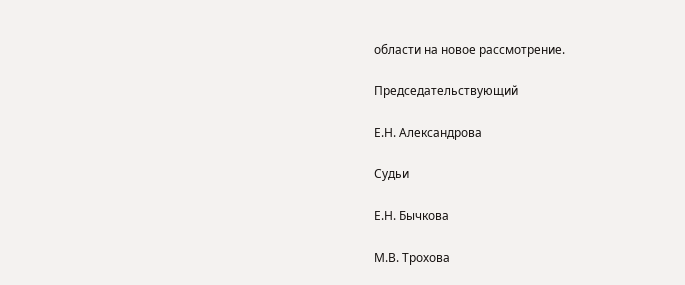области на новое рассмотрение.

Председательствующий

Е.Н. Александрова

Судьи

Е.Н. Бычкова

М.В. Трохова